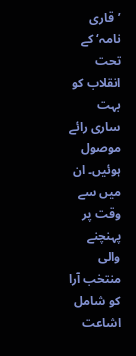’قاری نامہ‘ کے تحت انقلاب کو بہت ساری رائے موصول ہوئیں۔ ان میں سے وقت پر پہنچنے والی منتخب آرا کو شامل اشاعت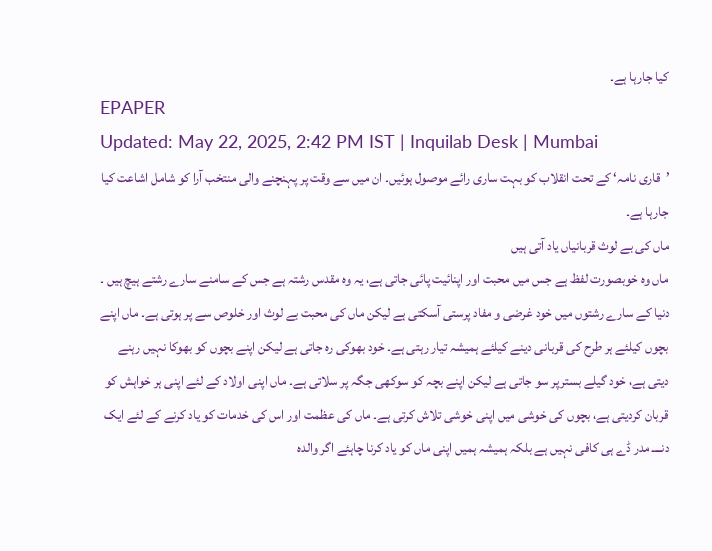کیا جارہا ہے۔
EPAPER
Updated: May 22, 2025, 2:42 PM IST | Inquilab Desk | Mumbai
’قاری نامہ‘ کے تحت انقلاب کو بہت ساری رائے موصول ہوئیں۔ ان میں سے وقت پر پہنچنے والی منتخب آرا کو شامل اشاعت کیا جارہا ہے۔
ماں کی بے لوث قربانیاں یاد آتی ہیں
ماں وہ خوبصورت لفظ ہے جس میں محبت اور اپنائیت پائی جاتی ہے، یہ وہ مقدس رشتہ ہے جس کے سامنے سارے رشتے ہیچ ہیں ۔ دنیا کے سارے رشتوں میں خود غرضی و مفاد پرستی آسکتی ہے لیکن ماں کی محبت بے لوث اور خلوص سے پر ہوتی ہے۔ ماں اپنے بچوں کیلئے ہر طرح کی قربانی دینے کیلئے ہمیشہ تیار رہتی ہے۔ خود بھوکی رہ جاتی ہے لیکن اپنے بچوں کو بھوکا نہیں رہنے دیتی ہے، خود گیلے بسترپر سو جاتی ہے لیکن اپنے بچہ کو سوکھی جگہ پر سلاتی ہے۔ ماں اپنی اولاد کے لئے اپنی ہر خواہش کو قربان کردیتی ہے، بچوں کی خوشی میں اپنی خوشی تلاش کرتی ہے۔ ماں کی عظمت اور اس کی خدمات کو یاد کرنے کے لئے ایک دنــــ مدر ڈے ہی کافی نہیں ہے بلکہ ہمیشہ ہمیں اپنی ماں کو یاد کرنا چاہئے اگر والدہ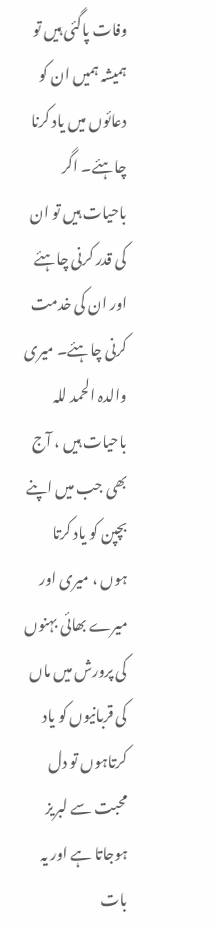وفات پاگئی ہیں تو ہمیشہ ہمیں ان کو دعائوں میں یاد کرنا چاہئے۔ اگر باحیات ہیں تو ان کی قدر کرنی چاہئے اور ان کی خدمت کرنی چاہئے۔ میری والدہ الحمد للہ باحیات ہیں ، آج بھی جب میں اپنے بچپن کو یاد کرتا ہوں ، میری اور میرے بھائی بہنوں کی پرورش میں ماں کی قربانیوں کو یاد کرتاہوں تو دل محبت سے لبریز ہوجاتا ہے اور یہ بات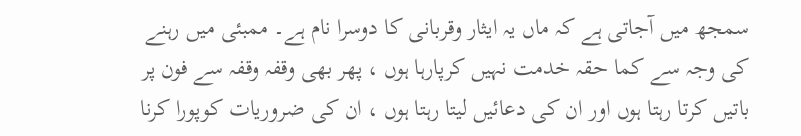سمجھ میں آجاتی ہے کہ ماں یہ ایثار وقربانی کا دوسرا نام ہے۔ ممبئی میں رہنے کی وجہ سے کما حقہ خدمت نہیں کرپارہا ہوں ، پھر بھی وقفہ وقفہ سے فون پر باتیں کرتا رہتا ہوں اور ان کی دعائیں لیتا رہتا ہوں ، ان کی ضروریات کوپورا کرنا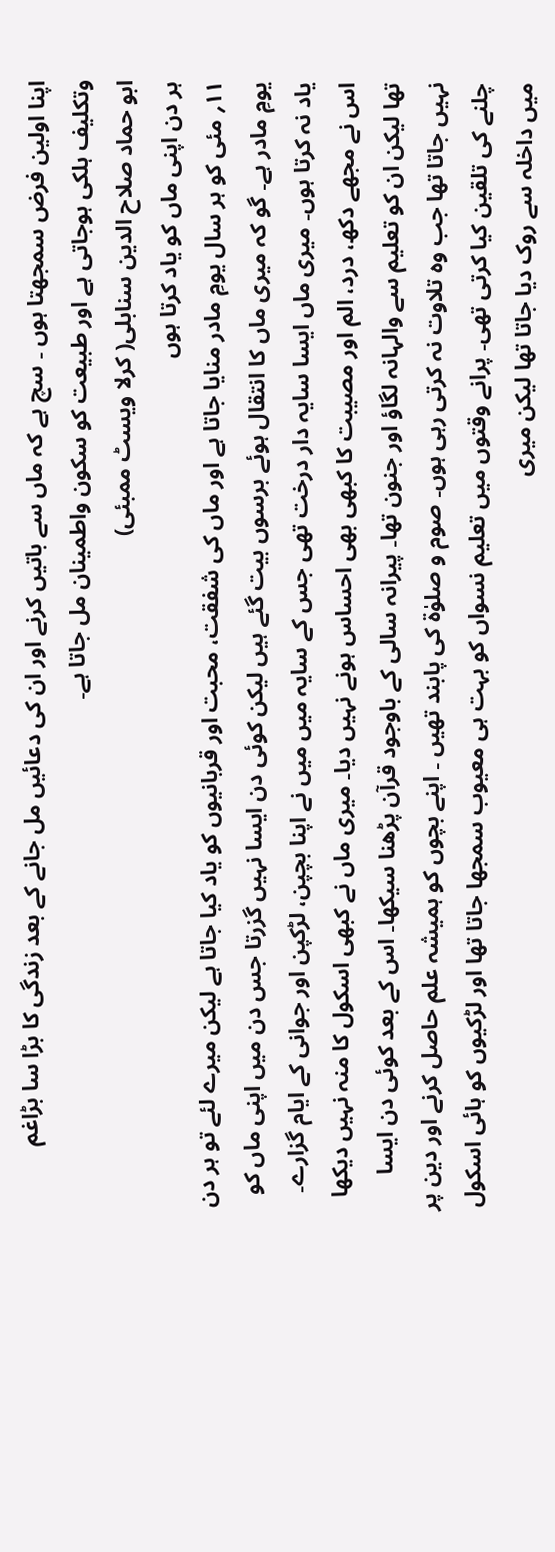اپنا اولین فرض سمجھتا ہوں ۔ سچ ہے کہ ماں سے باتیں کرنے اور ان کی دعائیں مل جانے کے بعد زندگی کا بڑا سا بڑاغم وتکلیف ہلکی ہوجاتی ہے اور طبیعت کو سکون واطمینان مل جاتا ہے۔
ابو حماد صلاح الدین سنابلی( کرلا ویسٹ ممبئی)
ہر دن اپنی ماں کو یاد کرتا ہوں
۱۱؍ مئی کو ہر سال یومِ مادر منایا جاتا ہے اور ماں کی شفقت، محبت اور قربانیوں کو یاد کیا جاتا ہے لیکن میرے لئے تو ہر دن یومِ مادر ہے۔ گو کہ میری ماں کا انتقال ہوئے برسوں بیت گئے ہیں لیکن کوئی دن ایسا نہیں گزرتا جس دن میں اپنی ماں کو یاد نہ کرتا ہوں۔ میری ماں ایسا سایہ دار درخت تھی جس کے سایہ میں میں نے اپنا بچپن، لڑکپن اور جوانی کے ایام گزارے۔ اس نے مجھے دکھ، درد، الم اور مصیبت کا کبھی بھی احساس ہونے نہیں دیا۔ میری ماں نے کبھی اسکول کا منہ نہیں دیکھا تھا لیکن ان کو تعلیم سے والہانہ لگاؤ اور جنون تھا۔ پیرانہ سالی کے باوجود قرآن پڑھنا سیکھا۔ اس کے بعد کوئی دن ایسا نہیں جاتا تھا جب وہ تلاوت نہ کرتی رہی ہوں۔ صوم و صلوٰۃ کی پابند تھیں ۔ اپنے بچوں کو ہمیشہ علم حاصل کرنے اور دین پر چلنے کی تلقین کیا کرتی تھی۔ پرانے وقتوں میں تعلیم نسواں کو بہت ہی معیوب سمجھا جاتا تھا اور لڑکیوں کو ہائی اسکول میں داخلہ سے روک دیا جاتا تھا لیکن میری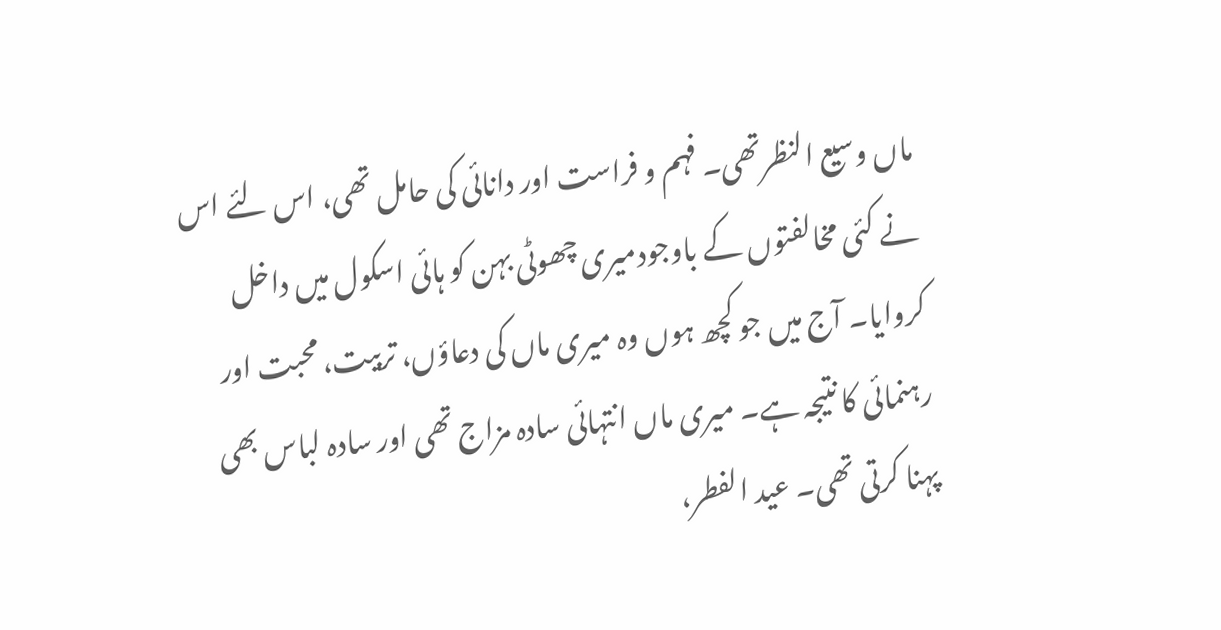ماں وسیع النظرتھی۔ فہم و فراست اور دانائی کی حامل تھی، اس لئے اس نے کئی مخالفتوں کے باوجودمیری چھوٹی بہن کو ہائی اسکول میں داخل کروایا۔ آج میں جو کچھ ہوں وہ میری ماں کی دعاؤں، تربیت، محبت اور رہنمائی کا نتیجہ ہے۔ میری ماں انتہائی سادہ مزاج تھی اور سادہ لباس بھی پہنا کرتی تھی۔ عید الفطر،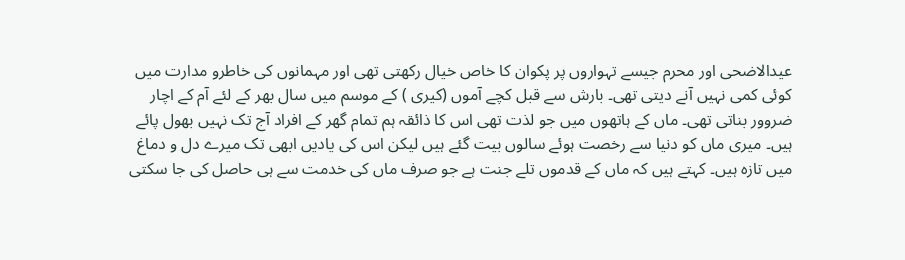عیدالاضحی اور محرم جیسے تہواروں پر پکوان کا خاص خیال رکھتی تھی اور مہمانوں کی خاطرو مدارت میں کوئی کمی نہیں آنے دیتی تھی۔ بارش سے قبل کچے آموں (کیری ) کے موسم میں سال بھر کے لئے آم کے اچار ضروور بناتی تھی۔ ماں کے ہاتھوں میں جو لذت تھی اس کا ذائقہ ہم تمام گھر کے افراد آج تک نہیں بھول پائے ہیں۔ میری ماں کو دنیا سے رخصت ہوئے سالوں بیت گئے ہیں لیکن اس کی یادیں ابھی تک میرے دل و دماغ میں تازہ ہیں۔ کہتے ہیں کہ ماں کے قدموں تلے جنت ہے جو صرف ماں کی خدمت سے ہی حاصل کی جا سکتی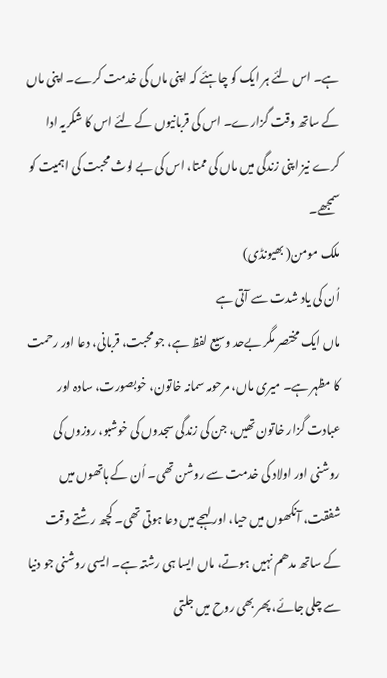ہے۔ اس لئے ہر ایک کو چاہئے کہ اپنی ماں کی خدمت کرے۔ اپنی ماں کے ساتھ وقت گزارے۔ اس کی قربانیوں کے لئے اس کا شکریہ ادا کرے نیز اپنی زندگی میں ماں کی ممتا، اس کی بے لوث محبت کی اہمیت کو سمجھے۔
ملک مومن( بھیونڈی)
اُن کی یاد شدت سے آتی ہے
ماں ایک مختصر مگر بےحد وسیع لفظ ہے، جو محبت، قربانی، دعا اور رحمت کا مظہر ہے۔ میری ماں، مرحومہ سمانہ خاتون، خوبصورت، سادہ اور عبادت گزار خاتون تھیں، جن کی زندگی سجدوں کی خوشبو، روزوں کی روشنی اور اولاد کی خدمت سے روشن تھی۔ اُن کے ہاتھوں میں شفقت، آنکھوں میں حیا، اور لہجے میں دعا ہوتی تھی۔ کچھ رشتے وقت کے ساتھ مدھم نہیں ہوتے، ماں ایسا ہی رشتہ ہے۔ ایسی روشنی جو دنیا سے چلی جائے، پھر بھی روح میں جلتی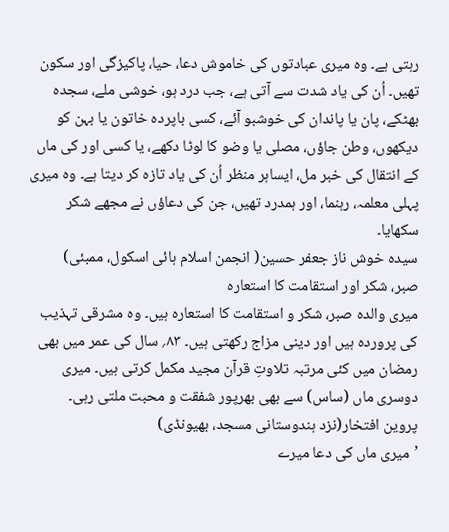رہتی ہے۔ وہ میری عبادتوں کی خاموش دعا، حیا، پاکیزگی اور سکون تھیں۔ اُن کی یاد شدت سے آتی ہے، جب درد ہو، خوشی ملے، سجدہ بھٹکے، پان یا پاندان کی خوشبو آئے، کسی باپردہ خاتون یا بہن کو دیکھوں، وطن جاؤں، مصلی یا وضو کا لوٹا دکھے، یا کسی اور کی ماں کے انتقال کی خبر مل، ایساہر منظر اُن کی یاد تازہ کر دیتا ہے۔ وہ میری پہلی معلمہ، رہنما، اور ہمدرد تھیں، جن کی دعاؤں نے مجھے شکر سکھایا۔
سیدہ خوش ناز جعفر حسین( انجمن اسلام ہائی اسکول، ممبئی)
صبر، شکر اور استقامت کا استعارہ
میری والدہ صبر، شکر و استقامت کا استعارہ ہیں۔ وہ مشرقی تہذیب کی پروردہ ہیں اور دینی مزاج رکھتی ہیں۔ ۸۳؍ سال کی عمر میں بھی رمضان میں کئی مرتبہ تلاوتِ قرآن مجید مکمل کرتی ہیں۔ میری دوسری ماں (ساس) سے بھی بھرپور شفقت و محبت ملتی رہی۔
پروین افتخار(نزد ہندوستانی مسجد، بھیونڈی)
’میری ماں کی دعا میرے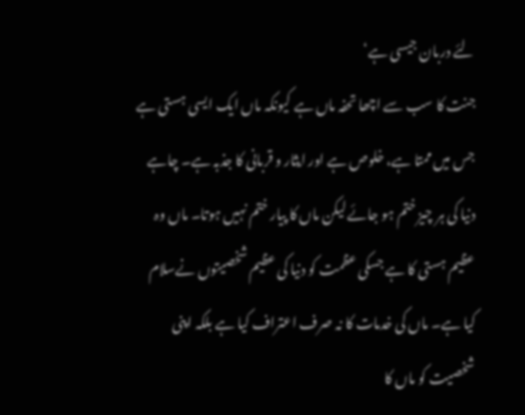لئے دربان جیسی ہے‘
جنت کا سب سے اچھا تحفہ ماں ہے کیونکہ ماں ایک ایسی ہستی ہے جس میں ممتا ہے، خلوص ہے اور ایثار و قربانی کا جذبہ ہے۔ چاہے دنیا کی ہر چیز ختم ہو جائے لیکن ماں کا پیار ختم نہیں ہوتا۔ ماں وہ عظیم ہستی کا ہے جسکی عظمت کو دنیا کی عظیم شخصیتوں نےسلام کیا ہے۔ ماں کی خدمات کا نہ صرف اعتراف کیا ہے بلکہ اپنی شخصیت کو ماں کا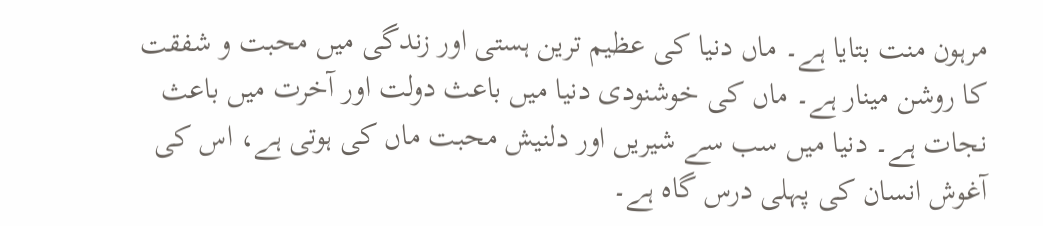مرہون منت بتایا ہے۔ ماں دنیا کی عظیم ترین ہستی اور زندگی میں محبت و شفقت کا روشن مینار ہے۔ ماں کی خوشنودی دنیا میں باعث دولت اور آخرت میں باعث نجات ہے۔ دنیا میں سب سے شیریں اور دلنیش محبت ماں کی ہوتی ہے، اس کی آغوش انسان کی پہلی درس گاہ ہے۔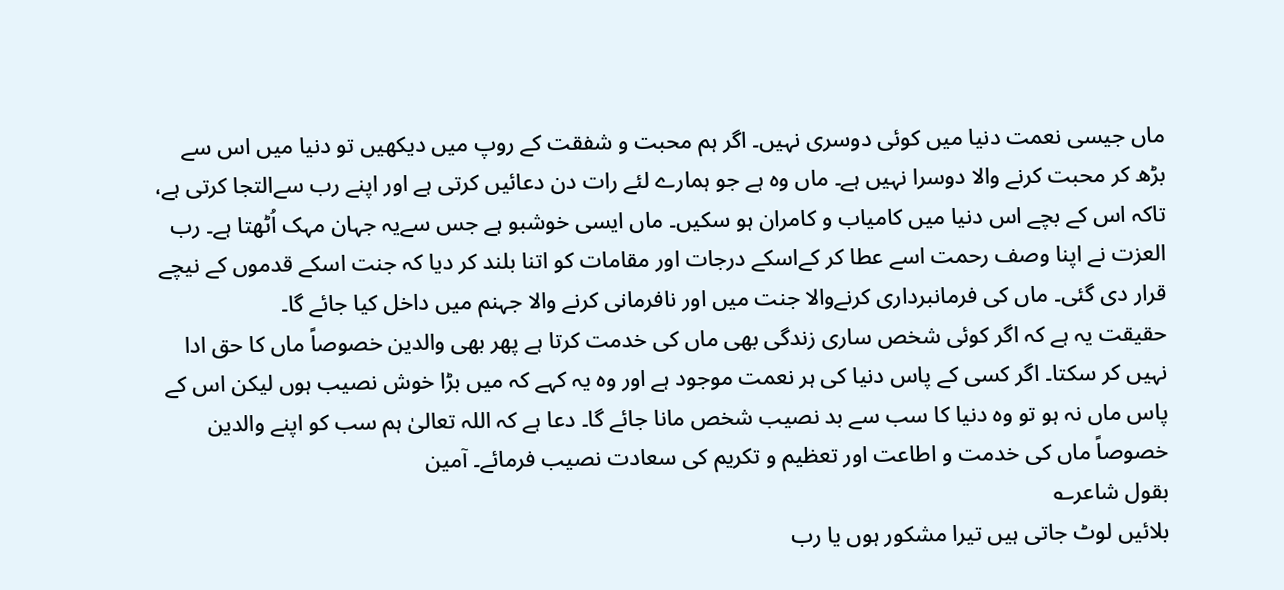ماں جیسی نعمت دنیا میں کوئی دوسری نہیں۔ اگر ہم محبت و شفقت کے روپ میں دیکھیں تو دنیا میں اس سے بڑھ کر محبت کرنے والا دوسرا نہیں ہے۔ ماں وہ ہے جو ہمارے لئے رات دن دعائیں کرتی ہے اور اپنے رب سےالتجا کرتی ہے، تاکہ اس کے بچے اس دنیا میں کامیاب و کامران ہو سکیں۔ ماں ایسی خوشبو ہے جس سےیہ جہان مہک اُٹھتا ہے۔ رب العزت نے اپنا وصف رحمت اسے عطا کر کےاسکے درجات اور مقامات کو اتنا بلند کر دیا کہ جنت اسکے قدموں کے نیچے قرار دی گئی۔ ماں کی فرمانبرداری کرنےوالا جنت میں اور نافرمانی کرنے والا جہنم میں داخل کیا جائے گا۔
حقیقت یہ ہے کہ اگر کوئی شخص ساری زندگی بھی ماں کی خدمت کرتا ہے پھر بھی والدین خصوصاً ماں کا حق ادا نہیں کر سکتا۔ اگر کسی کے پاس دنیا کی ہر نعمت موجود ہے اور وہ یہ کہے کہ میں بڑا خوش نصیب ہوں لیکن اس کے پاس ماں نہ ہو تو وہ دنیا کا سب سے بد نصیب شخص مانا جائے گا۔ دعا ہے کہ اللہ تعالیٰ ہم سب کو اپنے والدین خصوصاً ماں کی خدمت و اطاعت اور تعظیم و تکریم کی سعادت نصیب فرمائے۔ آمین
بقول شاعر؎
بلائیں لوٹ جاتی ہیں تیرا مشکور ہوں یا رب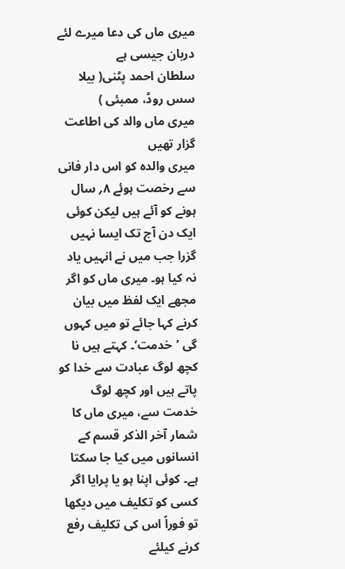میری ماں کی دعا میرے لئے دربان جیسی ہے
سلطان احمد پٹنی( بیلا سس روڈ، ممبئی )
میری ماں والد کی اطاعت گزار تھیں
میری والدہ کو اس دار فانی سے رخصت ہوئے ۸؍ سال ہونے کو آئے ہیں لیکن کوئی ایک دن آج تک ایسا نہیں گزرا جب میں نے انہیں یاد نہ کیا ہو۔ میری ماں کو اگر مجھے ایک لفظ میں بیان کرنے کہا جائے تو میں کہوں گی ’خدمت‘۔ کہتے ہیں نا کچھ لوگ عبادت سے خدا کو پاتے ہیں اور کچھ لوگ خدمت سے، میری ماں کا شمار آخر الذکر قسم کے انسانوں میں کیا جا سکتا ہے۔ کوئی اپنا ہو یا پرایا اگر کسی کو تکلیف میں دیکھا تو فوراً اس کی تکلیف رفع کرنے کیلئے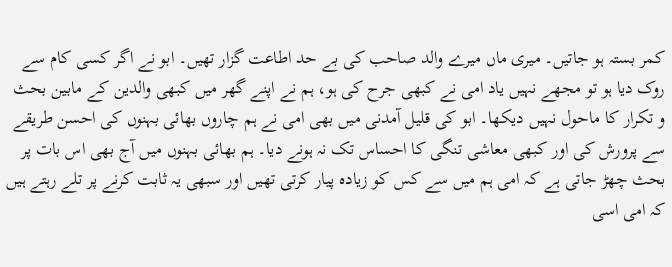کمر بستہ ہو جاتیں۔ میری ماں میرے والد صاحب کی بے حد اطاعت گزار تھیں۔ ابو نے اگر کسی کام سے روک دیا ہو تو مجھے نہیں یاد امی نے کبھی جرح کی ہو، ہم نے اپنے گھر میں کبھی والدین کے مابین بحث و تکرار کا ماحول نہیں دیکھا۔ ابو کی قلیل آمدنی میں بھی امی نے ہم چاروں بھائی بہنوں کی احسن طریقے سے پرورش کی اور کبھی معاشی تنگی کا احساس تک نہ ہونے دیا۔ ہم بھائی بہنوں میں آج بھی اس بات پر بحث چھڑ جاتی ہے کہ امی ہم میں سے کس کو زیادہ پیار کرتی تھیں اور سبھی یہ ثابت کرنے پر تلے رہتے ہیں کہ امی اسی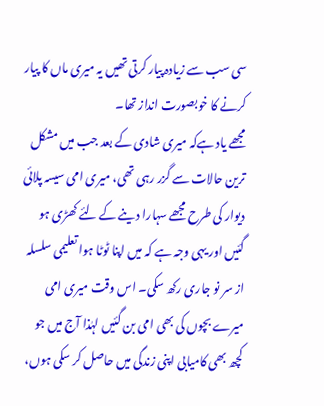سی سب سے زیادہ پیار کرتی تھیں یہ میری ماں کا پیار کرنے کا خوبصورت انداز تھا۔
مجھے یاد ہےکہ میری شادی کے بعد جب میں مشکل ترین حالات سے گزر رہی تھی، میری امی سیسہ پلائی دیوار کی طرح مجھے سہارا دینے کے لئے کھڑی ہو گئیں اور یہی وجہ ہے کہ میں اپنا ٹوٹا ہوا تعلیمی سلسلہ از سر نو جاری رکھ سکی۔ اس وقت میری امی میرے بچوں کی بھی امی بن گئیں لہٰذا آج میں جو کچھ بھی کامیابی اپنی زندگی میں حاصل کر سکی ہوں،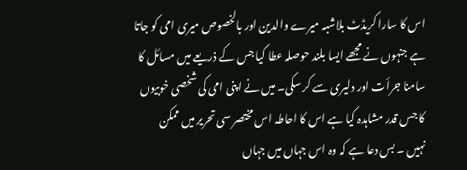اس کا سارا کریڈٹ بلاشبہ میرے والدین اور بالخصوص میری امی کو جاتا ہے جنہوں نے مجھے ایسا بلند حوصلہ عطا کیا جس کے ذریعے میں مسائل کا سامنا جرأت اور دلیری سے کر سکی۔ میں نے اپنی امی کی شخصی خوبیوں کا جس قدر مشاہدہ کیا ہے اس کا احاطہ اس مختصر سی تحریر میں ممکن نہیں ۔ بس دعا ہے کہ وہ اس جہاں میں جہاں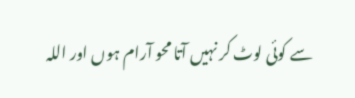سے کوئی لوٹ کر نہیں آتا محو آرام ہوں اور اللہ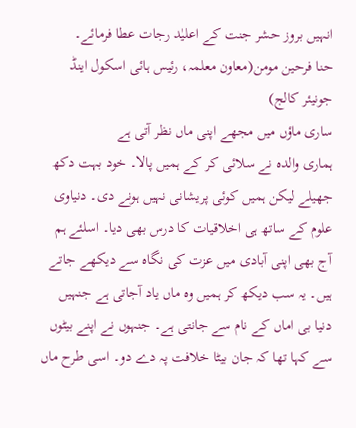انہیں بروز حشر جنت کے اعلیٰد رجات عطا فرمائے۔
حنا فرحین مومن(معاون معلمہ، رئیس ہائی اسکول اینڈ جونیئر کالج)
ساری ماؤں میں مجھے اپنی ماں نظر آتی ہے
ہماری والدہ نے سلائی کر کے ہمیں پالا۔ خود بہت دکھ جھیلے لیکن ہمیں کوئی پریشانی نہیں ہونے دی۔ دنیاوی علوم کے ساتھ ہی اخلاقیات کا درس بھی دیا۔ اسلئے ہم آج بھی اپنی آبادی میں عزت کی نگاہ سے دیکھے جاتے ہیں۔ یہ سب دیکھ کر ہمیں وہ ماں یاد آجاتی ہے جنہیں دنیا بی اماں کے نام سے جانتی ہے۔ جنہوں نے اپنے بیٹوں سے کہا تھا کہ جان بیٹا خلافت پہ دے دو۔ اسی طرح ماں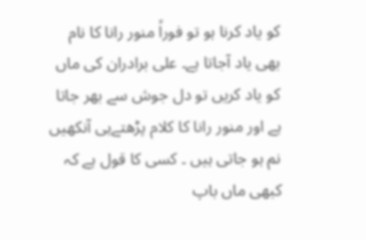کو یاد کرنا ہو تو فوراً منور رانا کا نام بھی یاد آجاتا ہے۔ علی برادران کی ماں کو یاد کریں تو دل جوش سے بھر جاتا ہے اور منور رانا کا کلام پڑھتےہی آنکھیں نم ہو جاتی ہیں ۔ کسی کا قول ہے کہ کبھی ماں باپ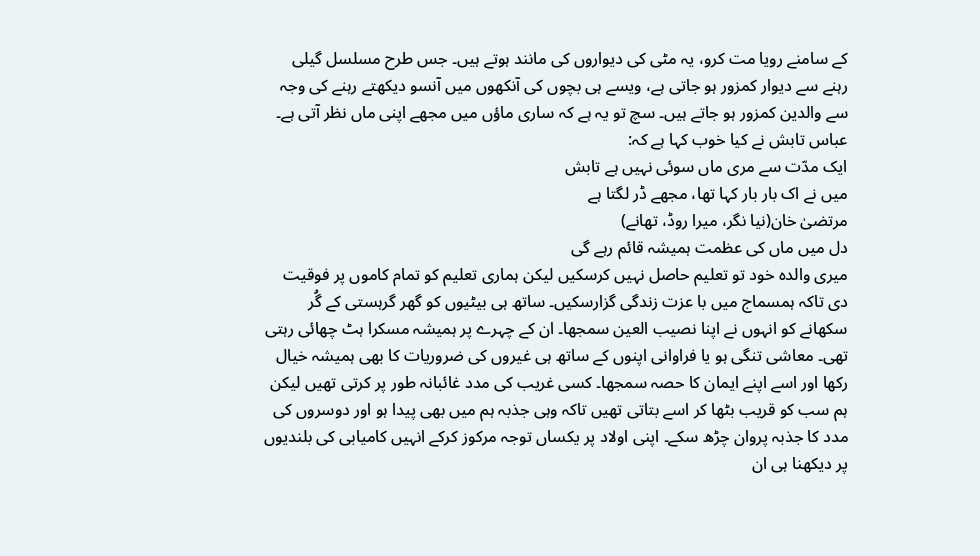کے سامنے رویا مت کرو، یہ مٹی کی دیواروں کی مانند ہوتے ہیں۔ جس طرح مسلسل گیلی رہنے سے دیوار کمزور ہو جاتی ہے، ویسے ہی بچوں کی آنکھوں میں آنسو دیکھتے رہنے کی وجہ سے والدین کمزور ہو جاتے ہیں۔ سچ تو یہ ہے کہ ساری ماؤں میں مجھے اپنی ماں نظر آتی ہے۔ عباس تابش نے کیا خوب کہا ہے کہ:
ایک مدّت سے مری ماں سوئی نہیں ہے تابش
میں نے اک بار بار کہا تھا، مجھے ڈر لگتا ہے
مرتضیٰ خان(نیا نگر، میرا روڈ، تھانے)
دل میں ماں کی عظمت ہمیشہ قائم رہے گی
میری والدہ خود تو تعلیم حاصل نہیں کرسکیں لیکن ہماری تعلیم کو تمام کاموں پر فوقیت دی تاکہ ہمسماج میں با عزت زندگی گزارسکیں۔ ساتھ ہی بیٹیوں کو گھر گرہستی کے گُر سکھانے کو انہوں نے اپنا نصیب العین سمجھا۔ ان کے چہرے پر ہمیشہ مسکرا ہٹ چھائی رہتی تھی۔ معاشی تنگی ہو یا فراوانی اپنوں کے ساتھ ہی غیروں کی ضروریات کا بھی ہمیشہ خیال رکھا اور اسے اپنے ایمان کا حصہ سمجھا۔ کسی غریب کی مدد غائبانہ طور پر کرتی تھیں لیکن ہم سب کو قریب بٹھا کر اسے بتاتی تھیں تاکہ وہی جذبہ ہم میں بھی پیدا ہو اور دوسروں کی مدد کا جذبہ پروان چڑھ سکے۔ اپنی اولاد پر یکساں توجہ مرکوز کرکے انہیں کامیابی کی بلندیوں پر دیکھنا ہی ان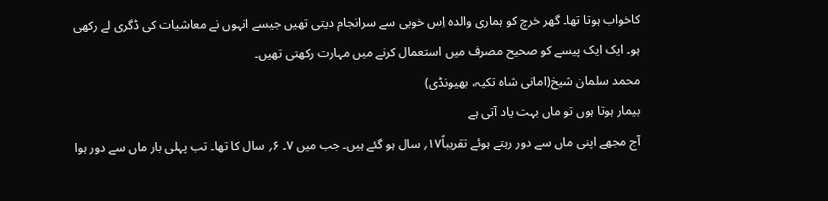کاخواب ہوتا تھا۔ گھر خرچ کو ہماری والدہ اِس خوبی سے سرانجام دیتی تھیں جیسے انہوں نے معاشیات کی ڈگری لے رکھی ہو۔ ایک ایک پیسے کو صحیح مصرف میں استعمال کرنے میں مہارت رکھتی تھیں۔
محمد سلمان شیخ(امانی شاہ تکیہ، بھیونڈی)
بیمار ہوتا ہوں تو ماں بہت یاد آتی ہے
آج مجھے اپنی ماں سے دور رہتے ہوئے تقریباً۱۷؍ سال ہو گئے ہیں۔ جب میں ۷۔ ۶؍ سال کا تھا۔ تب پہلی بار ماں سے دور ہوا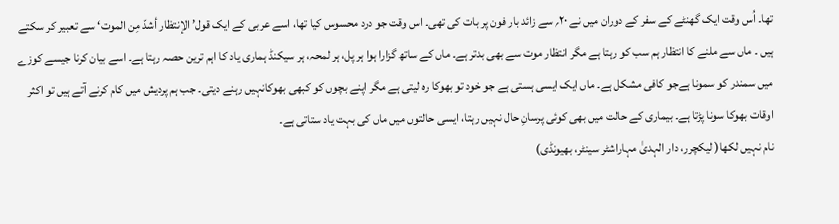تھا۔ اُس وقت ایک گھنٹے کے سفر کے دوران میں نے ۲۰؍ سے زائد بار فون پر بات کی تھی۔ اس وقت جو درد محسوس کیا تھا، اسے عربی کے ایک قول’ الإنتظار أشدّ مِن الموت‘ سے تعبیر کر سکتے ہیں ۔ ماں سے ملنے کا انتظار ہم سب کو رہتا ہے مگر انتظار موت سے بھی بدتر ہے۔ ماں کے ساتھ گزارا ہوا ہر پل، ہر لمحہ، ہر سیکنڈ ہماری یاد کا اہم ترین حصہ رہتا ہے۔ اسے بیان کرنا جیسے کوزے میں سمندر کو سمونا ہےجو کافی مشکل ہے۔ ماں ایک ایسی ہستی ہے جو خود تو بھوکا رہ لیتی ہے مگر اپنے بچوں کو کبھی بھوکانہیں رہنے دیتی۔ جب ہم پردیش میں کام کرنے آتے ہیں تو اکثر اوقات بھوکا سونا پڑتا ہے۔ بیماری کے حالت میں بھی کوئی پرسانِ حال نہیں رہتا، ایسی حالتوں میں ماں کی بہت یاد ستاتی ہے۔
نام نہیں لکھا( لیکچرر، دار الہدیٰ مہاراشٹر سینٹر، بھیونڈی)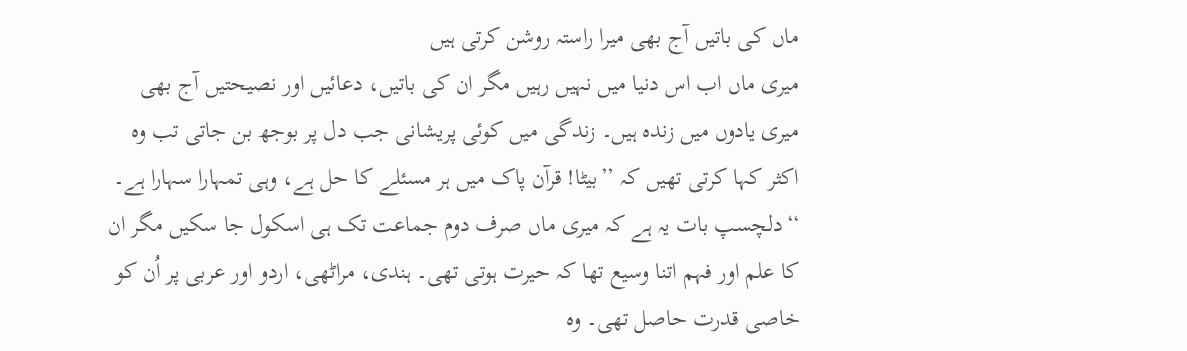ماں کی باتیں آج بھی میرا راستہ روشن کرتی ہیں
میری ماں اب اس دنیا میں نہیں رہیں مگر ان کی باتیں، دعائیں اور نصیحتیں آج بھی میری یادوں میں زندہ ہیں۔ زندگی میں کوئی پریشانی جب دل پر بوجھ بن جاتی تب وہ اکثر کہا کرتی تھیں کہ ’’بیٹا! قرآن پاک میں ہر مسئلے کا حل ہے، وہی تمہارا سہارا ہے۔ ‘‘دلچسپ بات یہ ہے کہ میری ماں صرف دوم جماعت تک ہی اسکول جا سکیں مگر ان کا علم اور فہم اتنا وسیع تھا کہ حیرت ہوتی تھی۔ ہندی، مراٹھی، اردو اور عربی پر اُن کو خاصی قدرت حاصل تھی۔ وہ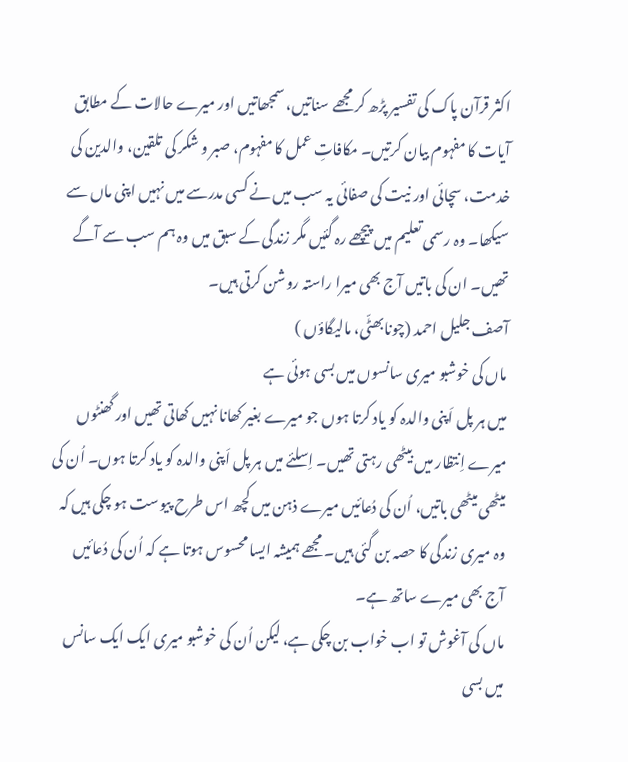اکثر قرآن پاک کی تفسیر پڑھ کر مجھے سناتیں، سمجھاتیں اور میرے حالات کے مطابق آیات کا مفہوم بیان کرتیں۔ مکافاتِ عمل کا مفہوم، صبر و شکر کی تلقین، والدین کی خدمت، سچائی اور نیت کی صفائی یہ سب میں نے کسی مدرسے میں نہیں اپنی ماں سے سیکھا۔ وہ رسمی تعلیم میں پیچھے رہ گئیں مگر زندگی کے سبق میں وہ ہم سب سے آگے تھیں۔ ان کی باتیں آج بھی میرا راستہ روشن کرتی ہیں۔
آصف جلیل احمد (چونابھٹّی، مالیگاؤں )
ماں کی خوشبو میری سانسوں میں بسی ہوئی ہے
میں ہر پل اَپنی والدہ کو یاد کرتا ہوں جو میرے بغیر کھانا نہیں کھاتی تھیں اور گھنٹوں میرے اِنتظار میں بیٹھی رہتی تھیں۔ اِسلئے میں ہر پل اَپنی والدہ کو یاد کرتا ہوں۔ اُن کی میٹھی میٹھی باتیں، اُن کی دُعائیں میرے ذہن میں کچھ اس طرح پیوست ہو چکی ہیں کہ وہ میری زندگی کا حصہ بن گئی ہیں۔ مجھے ہمیشہ ایسا محسوس ہوتا ہے کہ اُن کی دُعائیں آج بھی میرے ساتھ ہے۔
ماں کی آغوش تو اب خواب بن چکی ہے، لیکن اُن کی خوشبو میری ایک ایک سانس میں بسی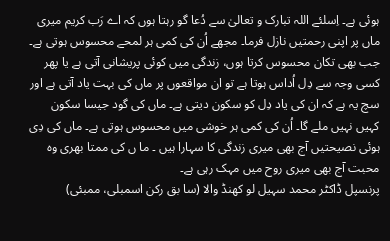ہوئی ہے۔ اِسلئے اللہ تبارک و تعالیٰ سے دُعا گو رہتا ہوں کہ اے رَب کریم میری ماں پر اپنی رحمتیں نازل فرما۔ مجھے اُن کی کمی ہر لمحے محسوس ہوتی ہے۔ جب بھی تکان محسوس کرتا ہوں، زندگی میں کوئی پریشانی آتی ہے یا پھر کسی وجہ سے دِل اُداس ہوتا ہے تو ان مواقعوں پر ماں کی بہت یاد آتی ہے اور سچ یہ ہے کہ ان کی یاد دِل کو سکون دیتی ہے۔ ماں کی گود جیسا سکون کہیں نہیں ملے گا۔ اُن کی کمی ہر خوشی میں محسوس ہوتی ہے۔ ماں کی دِی ہوئی نصیحتیں آج بھی میری زندگی کا سہارا ہیں ۔ ما ں کی ممتا بھری وہ محبت آج بھی میری روح میں مہک رہی ہے۔
پرنسپل ڈاکٹر محمد سہیل لو کھنڈ والا (سا بق رکن اسمبلی، ممبئی)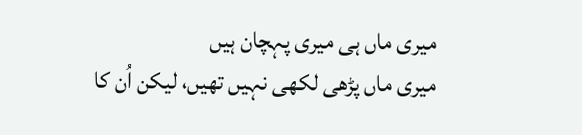میری ماں ہی میری پہچان ہیں
میری ماں پڑھی لکھی نہیں تھیں، لیکن اُن کا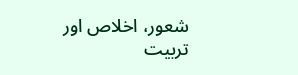شعور، اخلاص اور تربیت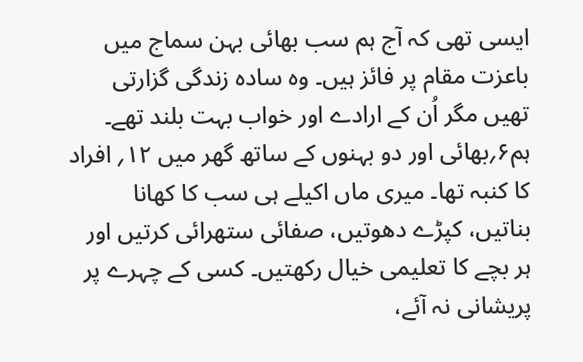ایسی تھی کہ آج ہم سب بھائی بہن سماج میں باعزت مقام پر فائز ہیں۔ وہ سادہ زندگی گزارتی تھیں مگر اُن کے ارادے اور خواب بہت بلند تھے۔ ہم۶؍بھائی اور دو بہنوں کے ساتھ گھر میں ۱۲؍ افراد کا کنبہ تھا۔ میری ماں اکیلے ہی سب کا کھانا بناتیں، کپڑے دھوتیں، صفائی ستھرائی کرتیں اور ہر بچے کا تعلیمی خیال رکھتیں۔ کسی کے چہرے پر پریشانی نہ آئے،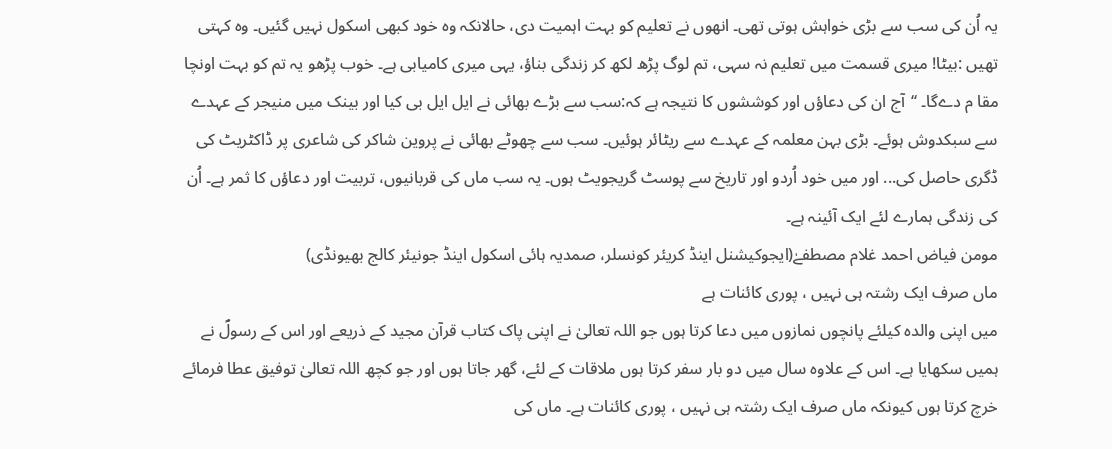یہ اُن کی سب سے بڑی خواہش ہوتی تھی۔ انھوں نے تعلیم کو بہت اہمیت دی، حالانکہ وہ خود کبھی اسکول نہیں گئیں۔ وہ کہتی تھیں :بیٹا! میری قسمت میں تعلیم نہ سہی، تم لوگ پڑھ لکھ کر زندگی بناؤ، یہی میری کامیابی ہے۔ خوب پڑھو یہ تم کو بہت اونچا مقا م دےگا۔ ‘‘آج ان کی دعاؤں اور کوششوں کا نتیجہ ہے کہ:سب سے بڑے بھائی نے ایل ایل بی کیا اور بینک میں منیجر کے عہدے سے سبکدوش ہوئے۔ بڑی بہن معلمہ کے عہدے سے ریٹائر ہوئیں۔ سب سے چھوٹے بھائی نے پروین شاکر کی شاعری پر ڈاکٹریٹ کی ڈگری حاصل کی... اور میں خود اُردو اور تاریخ سے پوسٹ گریجویٹ ہوں۔ یہ سب ماں کی قربانیوں، تربیت اور دعاؤں کا ثمر ہے۔ اُن کی زندگی ہمارے لئے ایک آئینہ ہے۔
مومن فیاض احمد غلام مصطفےٰ(ایجوکیشنل اینڈ کریئر کونسلر، صمدیہ ہائی اسکول اینڈ جونیئر کالج بھیونڈی)
ماں صرف ایک رشتہ ہی نہیں ، پوری کائنات ہے
میں اپنی والدہ کیلئے پانچوں نمازوں میں دعا کرتا ہوں جو اللہ تعالیٰ نے اپنی پاک کتاب قرآن مجید کے ذریعے اور اس کے رسولؐ نے ہمیں سکھایا ہے۔ اس کے علاوہ سال میں دو بار سفر کرتا ہوں ملاقات کے لئے، گھر جاتا ہوں اور جو کچھ اللہ تعالیٰ توفیق عطا فرمائے خرچ کرتا ہوں کیونکہ ماں صرف ایک رشتہ ہی نہیں ، پوری کائنات ہے۔ ماں کی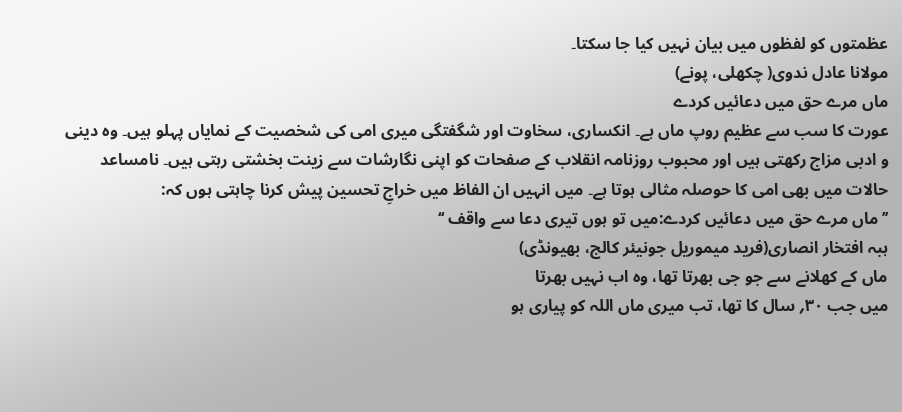عظمتوں کو لفظوں میں بیان نہیں کیا جا سکتا۔
مولانا عادل ندوی( چکھلی، پونے)
ماں مرے حق میں دعائیں کردے
عورت کا سب سے عظیم روپ ماں ہے۔ انکساری، سخاوت اور شگفتگی میری امی کی شخصیت کے نمایاں پہلو ہیں۔ وہ دینی و ادبی مزاج رکھتی ہیں اور محبوب روزنامہ انقلاب کے صفحات کو اپنی نگارشات سے زینت بخشتی رہتی ہیں۔ نامساعد حالات میں بھی امی کا حوصلہ مثالی ہوتا ہے۔ میں انہیں ان الفاظ میں خراجِ تحسین پیش کرنا چاہتی ہوں کہ:
’’ماں مرے حق میں دعائیں کردے:میں تو ہوں تیری دعا سے واقف ‘‘
ہبہ افتخار انصاری(فرید میموریل جونیئر کالج، بھیونڈی)
ماں کے کھلانے سے جو جی بھرتا تھا، وہ اب نہیں بھرتا
میں جب ۳۰؍ سال کا تھا، تب میری ماں اللہ کو پیاری ہو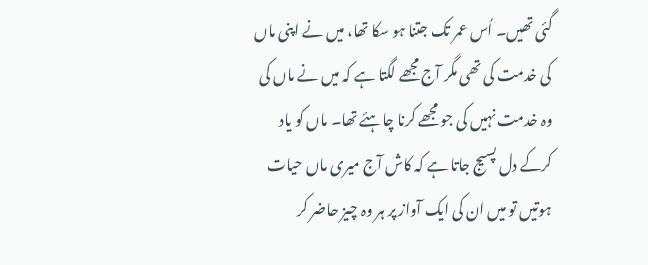گئی تھیں۔ اُس عمر تک جتنا ہو سکا تھا، میں نے اپنی ماں کی خدمت کی تھی مگر آج مجھے لگتا ہے کہ میں نے ماں کی وہ خدمت نہیں کی جو مجھے کرنا چاہئے تھا۔ ماں کو یاد کرکے دل پسیج جاتا ہے کہ کاش آج میری ماں حیات ہوتیں تو میں ان کی ایک آواز پر ہر وہ چیز حاضر کر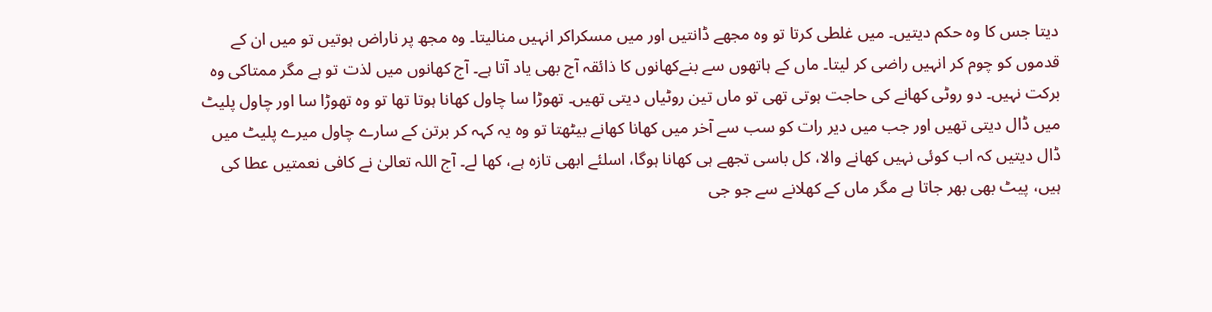دیتا جس کا وہ حکم دیتیں۔ میں غلطی کرتا تو وہ مجھے ڈانتیں اور میں مسکراکر انہیں منالیتا۔ وہ مجھ پر ناراض ہوتیں تو میں ان کے قدموں کو چوم کر انہیں راضی کر لیتا۔ ماں کے ہاتھوں سے بنےکھانوں کا ذائقہ آج بھی یاد آتا ہے۔ آج کھانوں میں لذت تو ہے مگر ممتاکی وہ برکت نہیں۔ دو روٹی کھانے کی حاجت ہوتی تھی تو ماں تین روٹیاں دیتی تھیں۔ تھوڑا سا چاول کھانا ہوتا تھا تو وہ تھوڑا سا اور چاول پلیٹ میں ڈال دیتی تھیں اور جب میں دیر رات کو سب سے آخر میں کھانا کھانے بیٹھتا تو وہ یہ کہہ کر برتن کے سارے چاول میرے پلیٹ میں ڈال دیتیں کہ اب کوئی نہیں کھانے والا، کل باسی تجھے ہی کھانا ہوگا، اسلئے ابھی تازہ ہے، کھا لے۔ آج اللہ تعالیٰ نے کافی نعمتیں عطا کی ہیں، پیٹ بھی بھر جاتا ہے مگر ماں کے کھلانے سے جو جی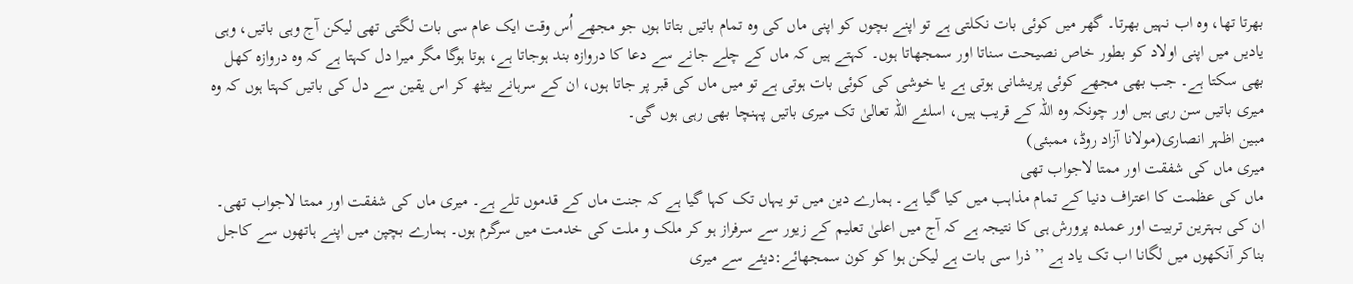بھرتا تھا، وہ اب نہیں بھرتا۔ گھر میں کوئی بات نکلتی ہے تو اپنے بچوں کو اپنی ماں کی وہ تمام باتیں بتاتا ہوں جو مجھے اُس وقت ایک عام سی بات لگتی تھی لیکن آج وہی باتیں، وہی یادیں میں اپنی اولاد کو بطور خاص نصیحت سناتا اور سمجھاتا ہوں۔ کہتے ہیں کہ ماں کے چلے جانے سے دعا کا دروازہ بند ہوجاتا ہے، ہوتا ہوگا مگر میرا دل کہتا ہے کہ وہ دروازہ کھل بھی سکتا ہے۔ جب بھی مجھے کوئی پریشانی ہوتی ہے یا خوشی کی کوئی بات ہوتی ہے تو میں ماں کی قبر پر جاتا ہوں، ان کے سرہانے بیٹھ کر اس یقین سے دل کی باتیں کہتا ہوں کہ وہ میری باتیں سن رہی ہیں اور چونکہ وہ اللہ کے قریب ہیں، اسلئے اللہ تعالیٰ تک میری باتیں پہنچا بھی رہی ہوں گی۔
مبین اظہر انصاری(مولانا آزاد روڈ، ممبئی)
میری ماں کی شفقت اور ممتا لاجواب تھی
ماں کی عظمت کا اعتراف دنیا کے تمام مذاہب میں کیا گیا ہے۔ ہمارے دین میں تو یہاں تک کہا گیا ہے کہ جنت ماں کے قدموں تلے ہے۔ میری ماں کی شفقت اور ممتا لاجواب تھی۔ ان کی بہترین تربیت اور عمدہ پرورش ہی کا نتیجہ ہے کہ آج میں اعلیٰ تعلیم کے زیور سے سرفراز ہو کر ملک و ملت کی خدمت میں سرگرم ہوں۔ ہمارے بچپن میں اپنے ہاتھوں سے کاجل بناکر آنکھوں میں لگانا اب تک یاد ہے ’’ذرا سی بات ہے لیکن ہوا کو کون سمجھائے:دیئے سے میری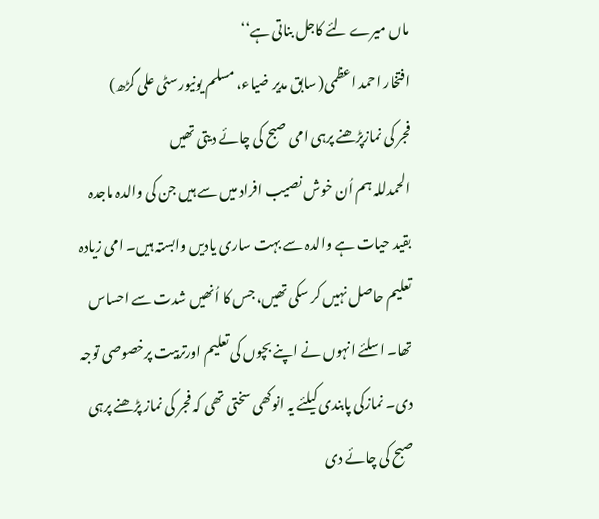ماں میرے لئے کاجل بناتی ہے‘‘
افتخار احمد اعظمی( سابق مدیر ضیاء، مسلم یونیورسٹی علی گڑھ)
فجر کی نمازپڑھنے پرہی امی صبح کی چائے دیتی تھیں
الحمدللہ ہم اُن خوش نصیب افراد میں سے ہیں جن کی والدہ ماجدہ بقيد حیات ہے والدہ سے بہت ساری یادیں وابستہ ہیں۔ امی زیادہ تعلیم حاصل نہیں کر سکی تھیں، جس کا اُنھیں شدت سے احساس تھا۔ اسلئے انہوں نے اپنے بچوں کی تعلیم اورتربیت پرخصوصی توجہ دی۔ نمازکی پابندی کیلئے یہ انوکھی سختی تھی کہ فجر کی نماز پڑھنے پرہی صبح کی چائے دی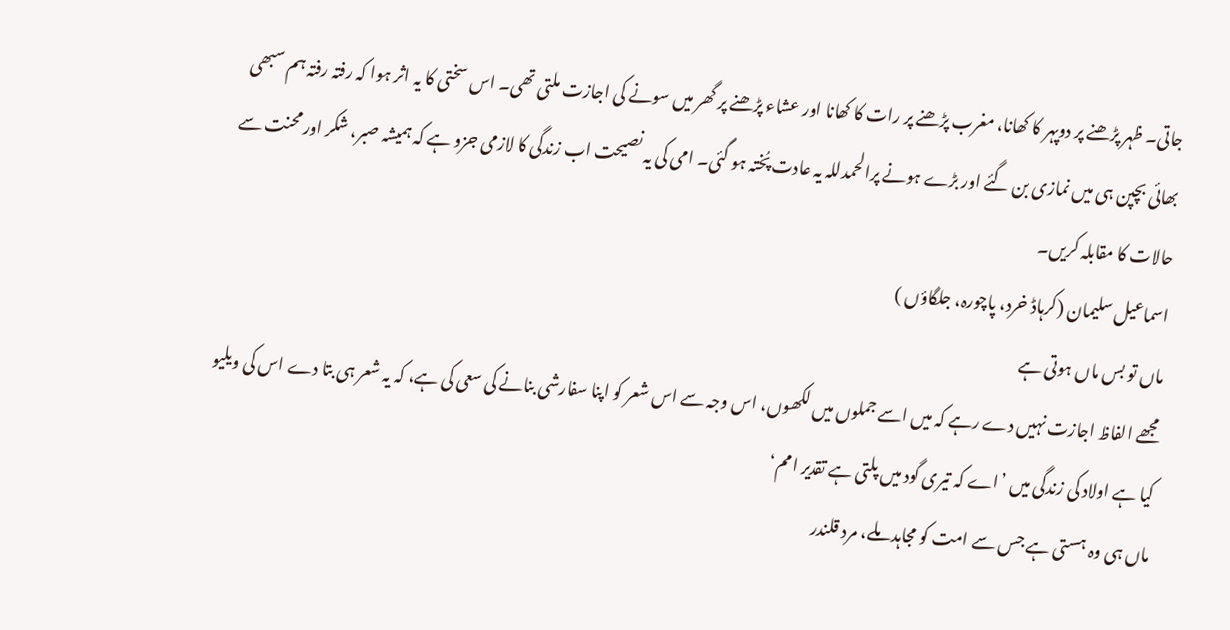جاتی۔ ظہر پڑھنے پر دوپہر کا کھانا، مغرب پڑھنے پر رات کا کھانا اور عشاء پڑھنے پر گھر میں سونے کی اجازت ملتی تھی۔ اس سختی کا یہ اثر ہوا کہ رفتہ رفتہ ہم سبھی بھائی بچپن ہی میں نمازی بن گئے اور بڑے ہونے پرالحمدللہ یہ عادت پُختہ ہو گئی۔ امی کی یہ نصیحت اب زندگی کا لازمی جزو ہے کہ ہمیشہ صبر، شکر اور محنت سے حالات کا مقابلہ کریں۔
اسماعیل سلیمان (کرہاڈ خرد، پاچورہ، جلگاؤں )
ماں تو بس ماں ہوتی ہے
مجھے الفاظ اجازت نہیں دے رہے کہ میں اسے جملوں میں لکھوں، اس وجہ سے اس شعر کو اپنا سفارشی بنانے کی سعی کی ہے، کہ یہ شعر ہی بتا دے اس کی ویلیو کیا ہے اولاد کی زندگی میں ’اے کہ تیری گود میں پلتی ہے تقدیر امم‘
ماں ہی وہ ہستی ہے جس سے امت کو مجاہد ملے، مرد قلندر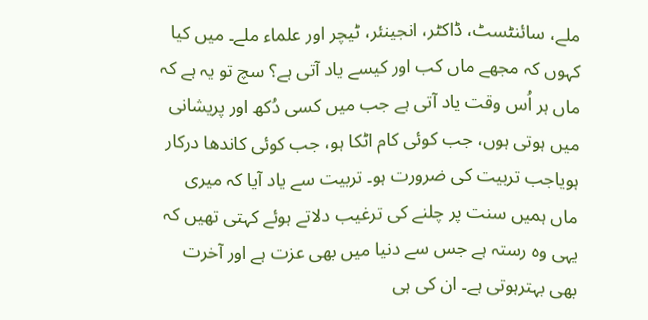ملے، سائنٹسٹ، ڈاکٹر، انجینئر، ٹیچر اور علماء ملے۔ میں کیا کہوں کہ مجھے ماں کب اور کیسے یاد آتی ہے؟ سچ تو یہ ہے کہ ماں ہر اُس وقت یاد آتی ہے جب میں کسی دُکھ اور پریشانی میں ہوتی ہوں، جب کوئی کام اٹکا ہو، جب کوئی کاندھا درکار ہویاجب تربیت کی ضرورت ہو۔ تربیت سے یاد آیا کہ میری ماں ہمیں سنت پر چلنے کی ترغیب دلاتے ہوئے کہتی تھیں کہ یہی وہ رستہ ہے جس سے دنیا میں بھی عزت ہے اور آخرت بھی بہترہوتی ہے۔ ان کی ہی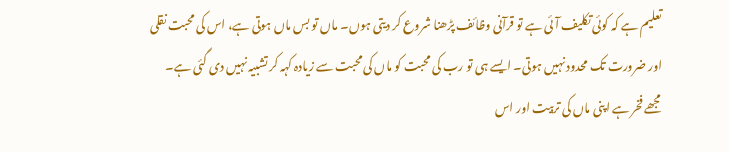تعلیم ہے کہ کوئی تکلیف آئی ہے تو قرآنی وظائف پڑھنا شروع کر دیتی ہوں۔ ماں تو بس ماں ہوتی ہے، اس کی محبت نقلی اور ضرورت تک محدود نہیں ہوتی۔ ایسے ہی تو رب کی محبت کو ماں کی محبت سے زیادہ کہہ کر تشبیہ نہیں دی گئی ہے۔ مجھے فخر ہے اپنی ماں کی تربیت اور اس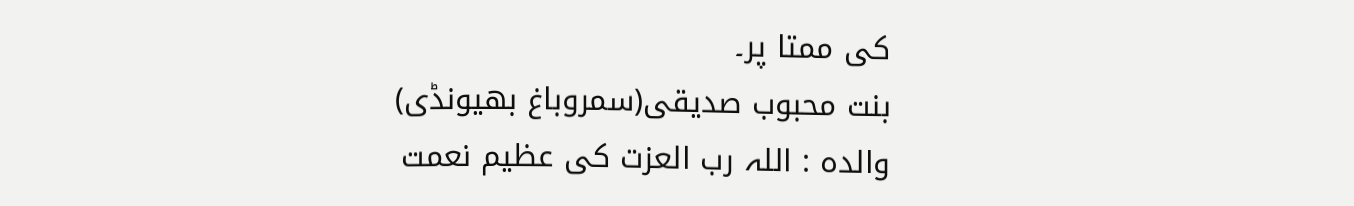کی ممتا پر۔
بنت محبوب صدیقی(سمروباغ بھیونڈی)
والدہ : اللہ رب العزت کی عظیم نعمت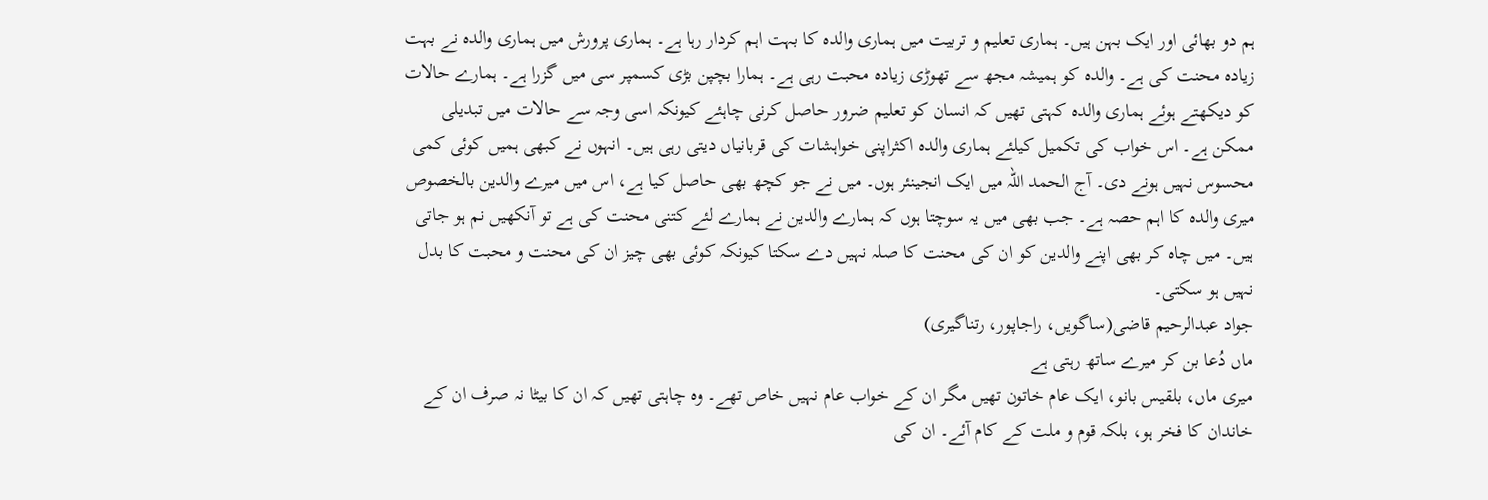ہم دو بھائی اور ایک بہن ہیں۔ ہماری تعلیم و تربیت میں ہماری والدہ کا بہت اہم کردار رہا ہے۔ ہماری پرورش میں ہماری والدہ نے بہت زیادہ محنت کی ہے۔ والدہ کو ہمیشہ مجھ سے تھوڑی زیادہ محبت رہی ہے۔ ہمارا بچپن بڑی کسمپر سی میں گزرا ہے۔ ہمارے حالات کو دیکھتے ہوئے ہماری والدہ کہتی تھیں کہ انسان کو تعلیم ضرور حاصل کرنی چاہئے کیونکہ اسی وجہ سے حالات میں تبدیلی ممکن ہے۔ اس خواب کی تکمیل کیلئے ہماری والدہ اکثراپنی خواہشات کی قربانیاں دیتی رہی ہیں۔ انہوں نے کبھی ہمیں کوئی کمی محسوس نہیں ہونے دی۔ آج الحمد اللہ میں ایک انجینئر ہوں۔ میں نے جو کچھ بھی حاصل کیا ہے، اس میں میرے والدین بالخصوص میری والدہ کا اہم حصہ ہے۔ جب بھی میں یہ سوچتا ہوں کہ ہمارے والدین نے ہمارے لئے کتنی محنت کی ہے تو آنکھیں نم ہو جاتی ہیں۔ میں چاہ کر بھی اپنے والدین کو ان کی محنت کا صلہ نہیں دے سکتا کیونکہ کوئی بھی چیز ان کی محنت و محبت کا بدل نہیں ہو سکتی۔
جواد عبدالرحیم قاضی(ساگویں، راجاپور، رتناگیری)
ماں دُعا بن کر میرے ساتھ رہتی ہے
میری ماں، بلقیس بانو، ایک عام خاتون تھیں مگر ان کے خواب عام نہیں خاص تھے۔ وہ چاہتی تھیں کہ ان کا بیٹا نہ صرف ان کے خاندان کا فخر ہو، بلکہ قوم و ملت کے کام آئے۔ ان کی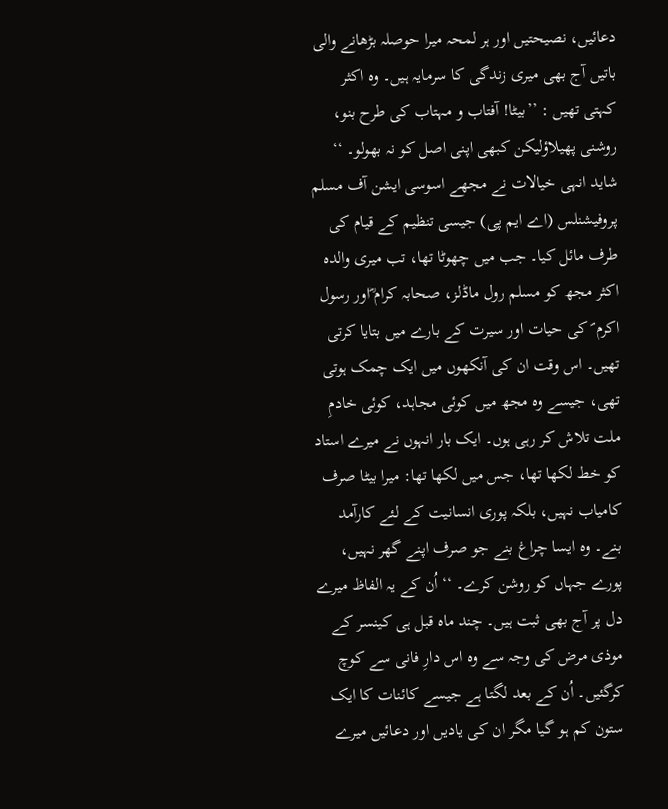دعائیں، نصیحتیں اور ہر لمحہ میرا حوصلہ بڑھانے والی باتیں آج بھی میری زندگی کا سرمایہ ہیں۔ وہ اکثر کہتی تھیں : ’’بیٹا! آفتاب و مہتاب کی طرح بنو، روشنی پھیلاؤلیکن کبھی اپنی اصل کو نہ بھولو۔ ‘‘ شاید انہی خیالات نے مجھے اسوسی ایشن آف مسلم پروفیشنلس (اے ایم پی) جیسی تنظیم کے قیام کی طرف مائل کیا۔ جب میں چھوٹا تھا، تب میری والدہ اکثر مجھ کو مسلم رول ماڈلز، صحابہ کرام ؓاور رسول اکرم ؐ کی حیات اور سیرت کے بارے میں بتایا کرتی تھیں۔ اس وقت ان کی آنکھوں میں ایک چمک ہوتی تھی، جیسے وہ مجھ میں کوئی مجاہد، کوئی خادمِ ملت تلاش کر رہی ہوں۔ ایک بار انہوں نے میرے استاد کو خط لکھا تھا، جس میں لکھا تھا: میرا بیٹا صرف کامیاب نہیں، بلکہ پوری انسانیت کے لئے کارآمد بنے۔ وہ ایسا چراغ بنے جو صرف اپنے گھر نہیں، پورے جہاں کو روشن کرے۔ ‘‘ اُن کے یہ الفاظ میرے دل پر آج بھی ثبت ہیں۔ چند ماہ قبل ہی کینسر کے موذی مرض کی وجہ سے وہ اس دارِ فانی سے کوچ کرگئیں۔ اُن کے بعد لگتا ہے جیسے کائنات کا ایک ستون کم ہو گیا مگر ان کی یادیں اور دعائیں میرے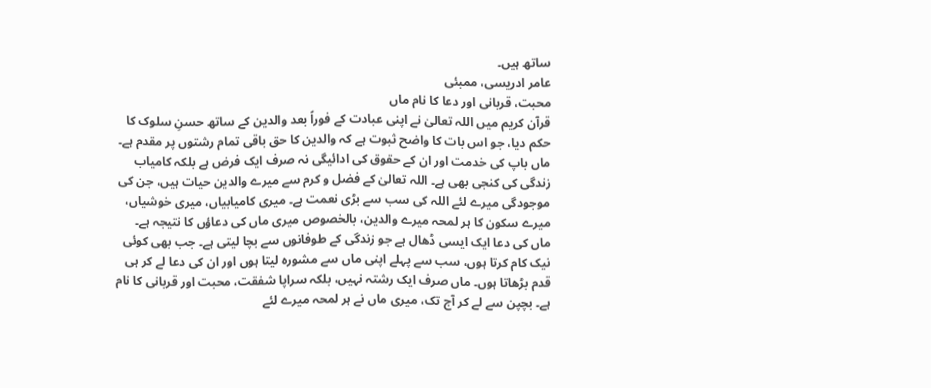ساتھ ہیں۔
عامر ادریسی، ممبئی
محبت، قربانی اور دعا کا نام ماں
قرآن کریم میں اللہ تعالیٰ نے اپنی عبادت کے فوراً بعد والدین کے ساتھ حسنِ سلوک کا حکم دیا، جو اس بات کا واضح ثبوت ہے کہ والدین کا حق باقی تمام رشتوں پر مقدم ہے۔ ماں باپ کی خدمت اور ان کے حقوق کی ادائیگی نہ صرف ایک فرض ہے بلکہ کامیاب زندگی کی کنجی بھی ہے۔ اللہ تعالیٰ کے فضل و کرم سے میرے والدین حیات ہیں، جن کی موجودگی میرے لئے اللہ کی سب سے بڑی نعمت ہے۔ میری کامیابیاں، میری خوشیاں، میرے سکون کا ہر لمحہ میرے والدین، بالخصوص میری ماں کی دعاؤں کا نتیجہ ہے۔ ماں کی دعا ایک ایسی ڈھال ہے جو زندگی کے طوفانوں سے بچا لیتی ہے۔ جب بھی کوئی نیک کام کرتا ہوں، سب سے پہلے اپنی ماں سے مشورہ لیتا ہوں اور ان کی دعا لے کر ہی قدم بڑھاتا ہوں۔ ماں صرف ایک رشتہ نہیں، بلکہ سراپا شفقت، محبت اور قربانی کا نام ہے۔ بچپن سے لے کر آج تک، میری ماں نے ہر لمحہ میرے لئے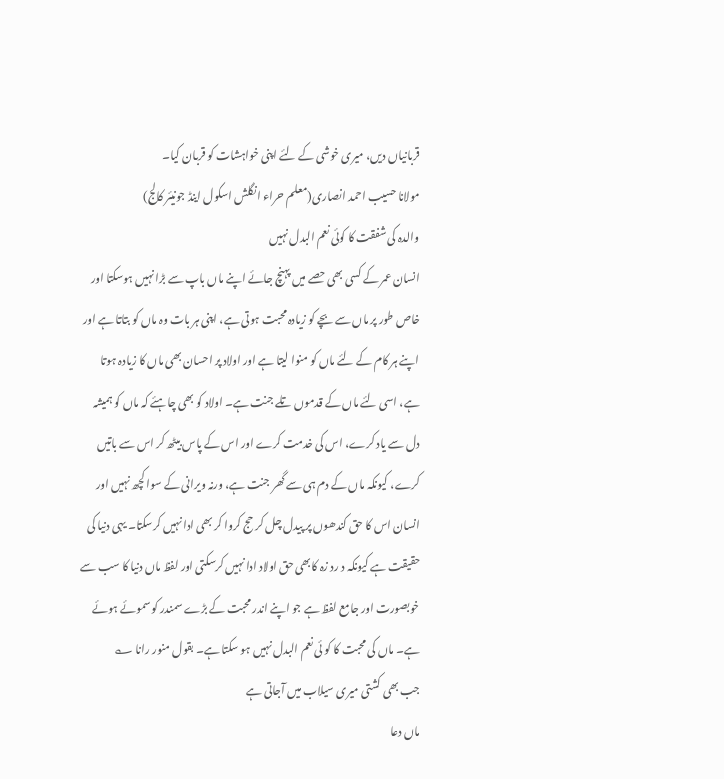قربانیاں دیں، میری خوشی کے لئے اپنی خواہشات کو قربان کیا۔
مولانا حسیب احمد انصاری(معلم حراء انگلش اسکول اینڈ جونیئر کالج)
والدہ کی شفقت کا کوئی نعم البدل نہیں
انسان عمر کے کسی بھی حصے میں پہنچ جائے اپنے ماں باپ سے بڑا نہیں ہوسکتا اور خاص طور پر ماں سے بچے کو زیادہ محبت ہوتی ہے، اپنی ہر بات وہ ماں کو بتاتا ہے اور اپنے ہر کام کے لئے ماں کو منوا لیتا ہے اور اولاد پر احسان بھی ماں کا زیادہ ہوتا ہے، اسی لئے ماں کے قدموں تلے جنت ہے۔ اولاد کو بھی چاہئے کہ ماں کو ہمیشہ دل سے یاد کرے، اس کی خدمت کرے اور اس کے پاس بیٹھ کر اس سے باتیں کرے، کیونکہ ماں کے دم ہی سے گھر جنت ہے، ورنہ ویرانی کے سوا کچھ نہیں اور انسان اس کا حق کندھوں پر پیدل چل کر حج کروا کر بھی ادا نہیں کرسکتا۔ یہی دنیا کی حقیقت ہے کیونکہ د رد زہ کابھی حق اولاد ادا نہیں کرسکتی اور لفظ ماں دنیا کا سب سے خوبصورت اور جامع لفظ ہے جو اپنے اندر محبت کے بڑے سمندر کو سموئے ہوئے ہے۔ ماں کی محبت کا کو ئی نعم البدل نہیں ہو سکتا ہے۔ بقول منور رانا ؎
جب بھی کشتی میری سیلاب میں آجاتی ہے
ماں دعا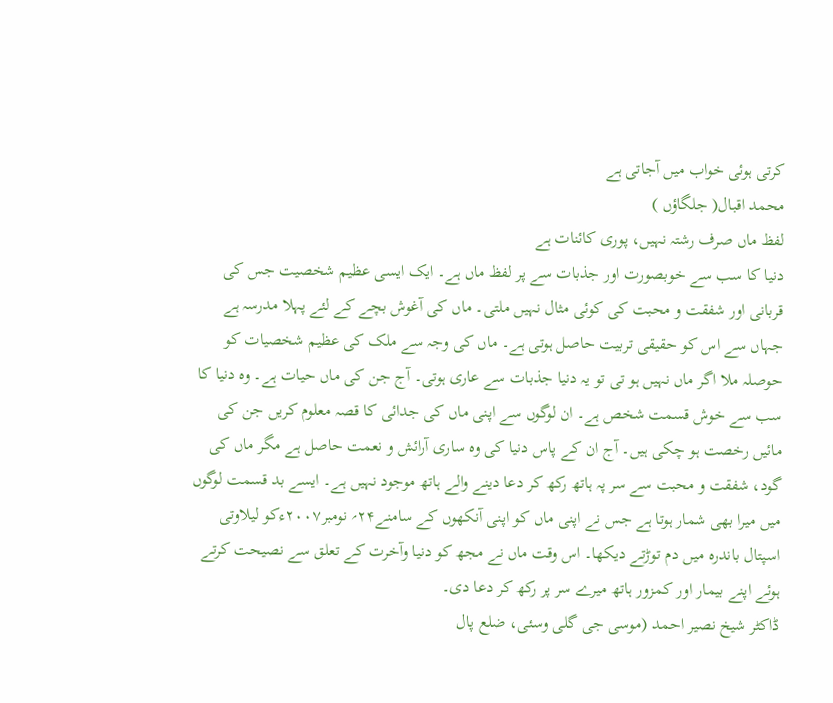کرتی ہوئی خواب میں آجاتی ہے
محمد اقبال( جلگاؤں )
لفظ ماں صرف رشتہ نہیں، پوری کائنات ہے
دنیا کا سب سے خوبصورت اور جذبات سے پر لفظ ماں ہے۔ ایک ایسی عظیم شخصیت جس کی قربانی اور شفقت و محبت کی کوئی مثال نہیں ملتی۔ ماں کی آغوش بچے کے لئے پہلا مدرسہ ہے جہاں سے اس کو حقیقی تربیت حاصل ہوتی ہے۔ ماں کی وجہ سے ملک کی عظیم شخصیات کو حوصلہ ملا اگر ماں نہیں ہو تی تو یہ دنیا جذبات سے عاری ہوتی۔ آج جن کی ماں حیات ہے۔ وہ دنیا کا سب سے خوش قسمت شخص ہے۔ ان لوگوں سے اپنی ماں کی جدائی کا قصہ معلوم کریں جن کی مائیں رخصت ہو چکی ہیں۔ آج ان کے پاس دنیا کی وہ ساری آرائش و نعمت حاصل ہے مگر ماں کی گود، شفقت و محبت سے سر پہ ہاتھ رکھ کر دعا دینے والے ہاتھ موجود نہیں ہے۔ ایسے بد قسمت لوگوں میں میرا بھی شمار ہوتا ہے جس نے اپنی ماں کو اپنی آنکھوں کے سامنے۲۴؍ نومبر۲۰۰۷ءکو لیلاوتی اسپتال باندرہ میں دم توڑتے دیکھا۔ اس وقت ماں نے مجھ کو دنیا وآخرت کے تعلق سے نصیحت کرتے ہوئے اپنے بیمار اور کمزور ہاتھ میرے سر پر رکھ کر دعا دی۔
ڈاکٹر شیخ نصیر احمد (موسی جی گلی وسئی، ضلع پال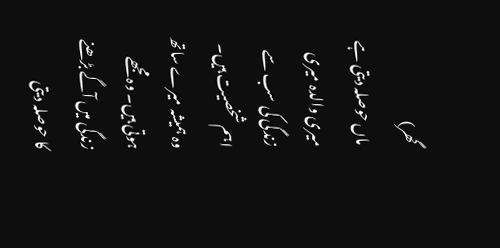گھر)
ماں حوصلہ دیتی ہے
میری والدہ میری زندگی کی سب سے اہم شخصیت ہیں۔ وہ ہمیشہ میرے ساتھ ہوتی ہیں۔ وہ مجھے زندگی میں آگے بڑھنے کا حوصلہ دیتی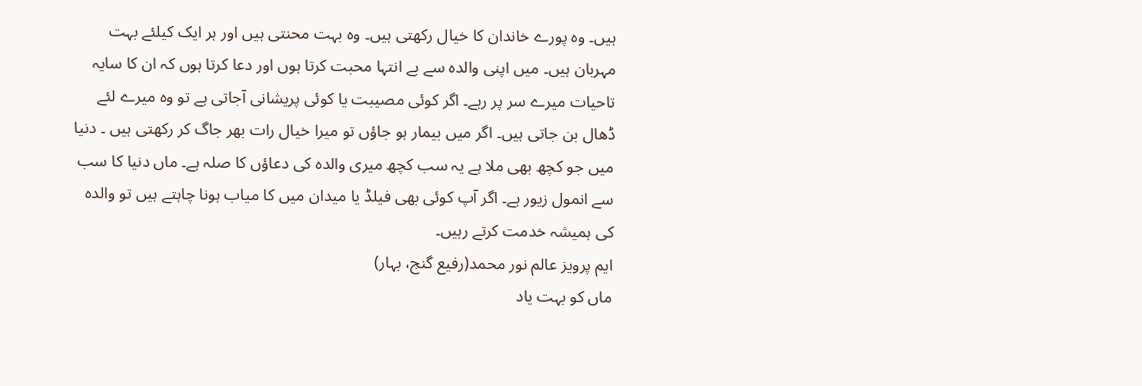ہیں۔ وہ پورے خاندان کا خیال رکھتی ہیں۔ وہ بہت محنتی ہیں اور ہر ایک کیلئے بہت مہربان ہیں۔ میں اپنی والدہ سے بے انتہا محبت کرتا ہوں اور دعا کرتا ہوں کہ ان کا سایہ تاحیات میرے سر پر رہے۔ اگر کوئی مصیبت یا کوئی پریشانی آجاتی ہے تو وہ میرے لئے ڈھال بن جاتی ہیں۔ اگر میں بیمار ہو جاؤں تو میرا خیال رات بھر جاگ کر رکھتی ہیں ۔ دنیا میں جو کچھ بھی ملا ہے یہ سب کچھ میری والدہ کی دعاؤں کا صلہ ہے۔ ماں دنیا کا سب سے انمول زیور ہے۔ اگر آپ کوئی بھی فیلڈ یا میدان میں کا میاب ہونا چاہتے ہیں تو والدہ کی ہمیشہ خدمت کرتے رہیں۔
ایم پرویز عالم نور محمد(رفیع گنج، بہار)
ماں کو بہت یاد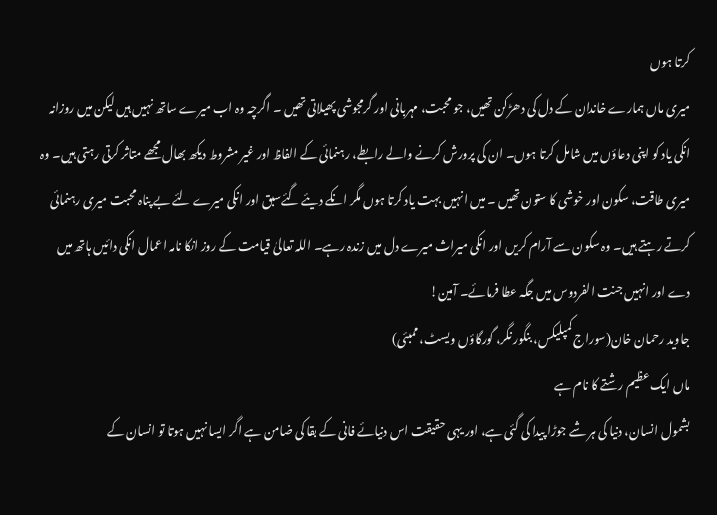کرتا ہوں
میری ماں ہمارے خاندان کے دل کی دھڑکن تھیں، جو محبت، مہربانی اور گرمجوشی پھیلاتی تھیں ۔ اگرچہ وہ اب میرے ساتھ نہیں ہیں لیکن میں روزانہ انکی یاد کو اپنی دعاؤں میں شامل کرتا ہوں۔ ان کی پرورش کرنے والے رابطے، رہنمائی کے الفاظ اور غیر مشروط دیکھ بھال مجھے متاثر کرتی رہتی ہیں۔ وہ میری طاقت، سکون اور خوشی کا ستون تھیں ۔ میں انہیں بہت یاد کرتا ہوں مگر انکے دیئے گئےسبق اور انکی میرے لئے بے پناہ محبت میری رہنمائی کرتے رہتے ہیں۔ وہ سکون سے آرام کریں اور انکی میراث میرے دل میں زندہ رہے۔ اللہ تعالیٰ قیامت کے روز انکا نامہ اعمال انکی دائیں ہاتھ میں دے اور انہیں جنت الفردوس میں جگہ عطا فرمائے۔ آمین!
جاوید رحمان خان(سوراج کمپلیکس، بنگور نگر، گورگاؤں ویسٹ، ممبئی)
ماں ایک عظیم رشتے کا نام ہے
بشمول انسان، دنیا کی ہر شے جوڑا پیدا کی گئی ہے، اور یہی حقیقت اس دنیائے فانی کے بقا کی ضامن ہے اگر ایسا نہیں ہوتا تو انسان کے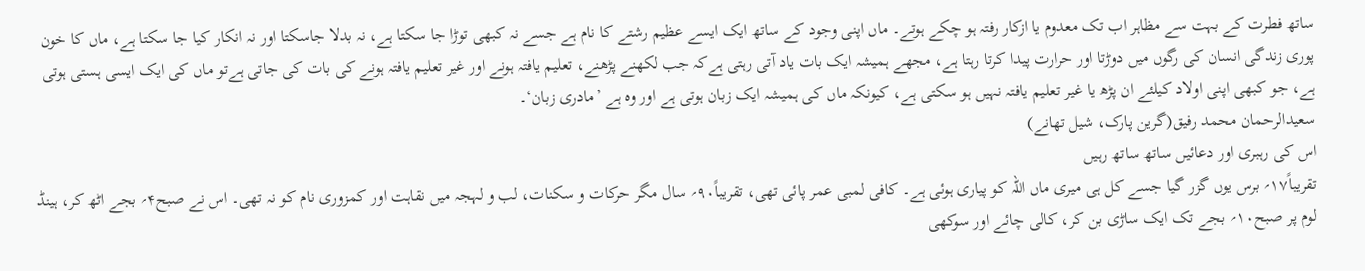ساتھ فطرت کے بہت سے مظاہر اب تک معدوم یا ازکار رفتہ ہو چکے ہوتے۔ ماں اپنی وجود کے ساتھ ایک ایسے عظیم رشتے کا نام ہے جسے نہ کبھی توڑا جا سکتا ہے، نہ بدلا جاسکتا اور نہ انکار کیا جا سکتا ہے، ماں کا خون پوری زندگی انسان کی رگوں میں دوڑتا اور حرارت پیدا کرتا رہتا ہے، مجھے ہمیشہ ایک بات یاد آتی رہتی ہےکہ جب لکھنے پڑھنے، تعلیم یافتہ ہونے اور غیر تعلیم یافتہ ہونے کی بات کی جاتی ہےتو ماں کی ایک ایسی ہستی ہوتی ہے، جو کبھی اپنی اولاد کیلئے ان پڑھ یا غیر تعلیم یافتہ نہیں ہو سکتی ہے، کیونکہ ماں کی ہمیشہ ایک زبان ہوتی ہے اور وہ ہے ’مادری زبان‘۔
سعیدالرحمان محمد رفیق(گرین پارک، شیل تھانے)
اس کی رہبری اور دعائیں ساتھ ساتھ رہیں
تقریباً۱۷؍ برس یوں گزر گیا جسے کل ہی میری ماں اللہ کو پیاری ہوئی ہے۔ کافی لمبی عمر پائی تھی، تقریباً۹۰؍ سال مگر حرکات و سکنات، لب و لہجہ میں نقاہت اور کمزوری نام کو نہ تھی۔ اس نے صبح۴؍ بجے اٹھ کر، ہینڈ لوم پر صبح۱۰؍ بجے تک ایک ساڑی بن کر، کالی چائے اور سوکھی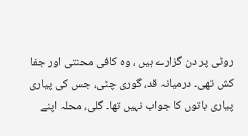روٹی پر دن گزارے ہیں ، وہ کافی محنتی اور جفا کش تھی۔ درمیانہ قد، گوری چٹی، جس کی پیاری پیاری باتوں کا جواب نہیں تھا۔ گلی، محلہ اپنے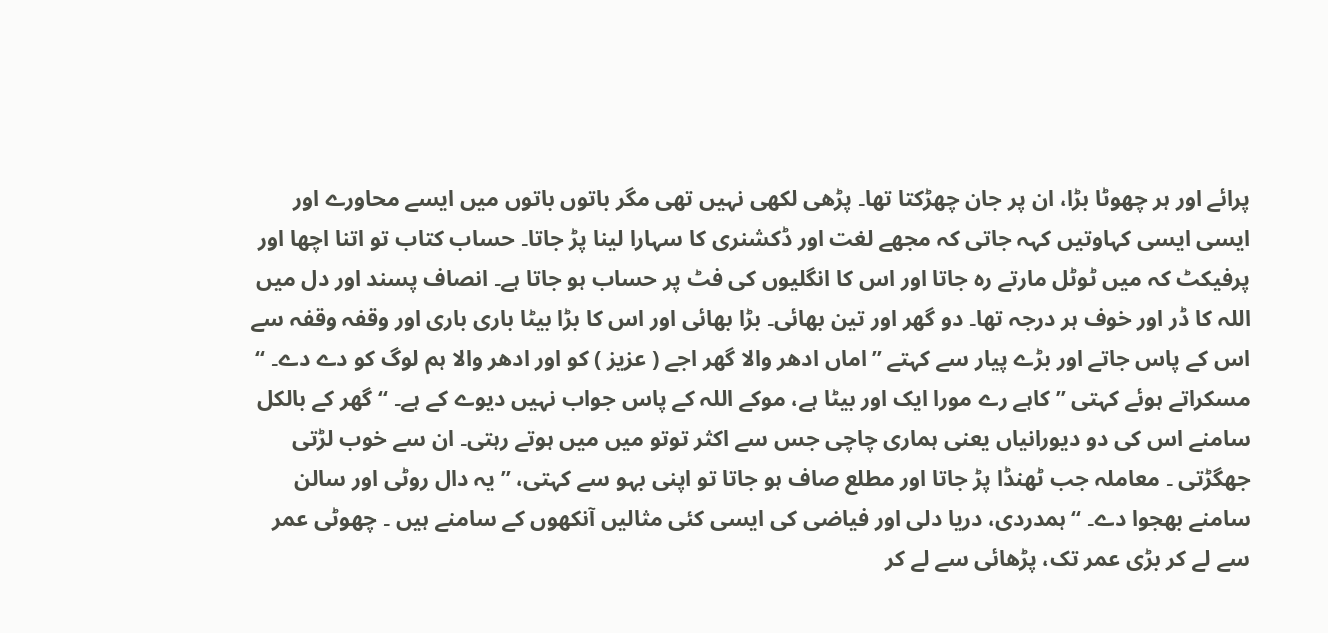پرائے اور ہر چھوٹا بڑا، ان پر جان چھڑکتا تھا۔ پڑھی لکھی نہیں تھی مگر باتوں باتوں میں ایسے محاورے اور ایسی ایسی کہاوتیں کہہ جاتی کہ مجھے لغت اور ڈکشنری کا سہارا لینا پڑ جاتا۔ حساب کتاب تو اتنا اچھا اور پرفیکٹ کہ میں ٹوٹل مارتے رہ جاتا اور اس کا انگلیوں کی فٹ پر حساب ہو جاتا ہے۔ انصاف پسند اور دل میں اللہ کا ڈر اور خوف ہر درجہ تھا۔ دو گھر اور تین بھائی۔ بڑا بھائی اور اس کا بڑا بیٹا باری باری اور وقفہ وقفہ سے اس کے پاس جاتے اور بڑے پیار سے کہتے ’’اماں ادھر والا گھر اجے ( عزیز ) کو اور ادھر والا ہم لوگ کو دے دے۔ ‘‘ مسکراتے ہوئے کہتی ’’کاہے رے مورا ایک اور بیٹا ہے، موکے اللہ کے پاس جواب نہیں دیوے کے ہے۔ ‘‘ گھر کے بالکل سامنے اس کی دو دیورانیاں یعنی ہماری چاچی جس سے اکثر توتو میں میں ہوتے رہتی۔ ان سے خوب لڑتی جھگڑتی ۔ معاملہ جب ٹھنڈا پڑ جاتا اور مطلع صاف ہو جاتا تو اپنی بہو سے کہتی، ’’ یہ دال روٹی اور سالن سامنے بھجوا دے۔ ‘‘ہمدردی، دریا دلی اور فیاضی کی ایسی کئی مثالیں آنکھوں کے سامنے ہیں ۔ چھوٹی عمر سے لے کر بڑی عمر تک، پڑھائی سے لے کر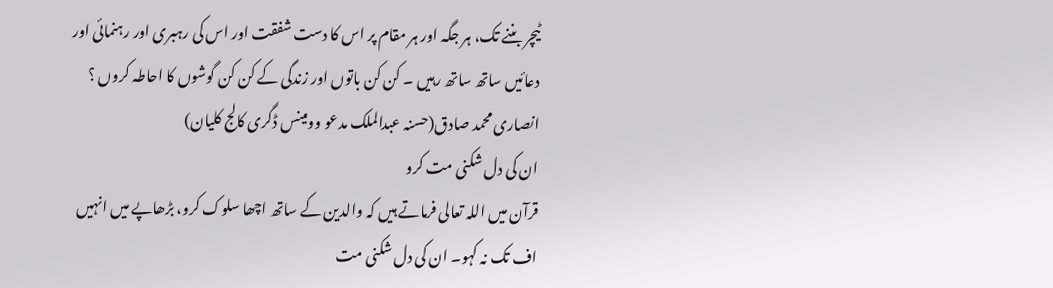ٹیچر بننے تک، ہر جگہ اور ہر مقام پر اس کا دست شفقت اور اس کی رہبری اور رہنمائی اور دعائیں ساتھ ساتھ رہیں ۔ کن کن باتوں اور زندگی کے کن کن گوشوں کا احاطہ کروں ؟
انصاری محمد صادق(حسنہ عبدالملک مدعو وومینس ڈگری کالج کلیان)
ان کی دل شکنی مت کرو
قرآن میں اللہ تعالی فرماتے ہیں کہ والدین کے ساتھ اچھا سلوک کرو، بڑھاپے میں انہیں اف تک نہ کہو۔ ان کی دل شکنی مت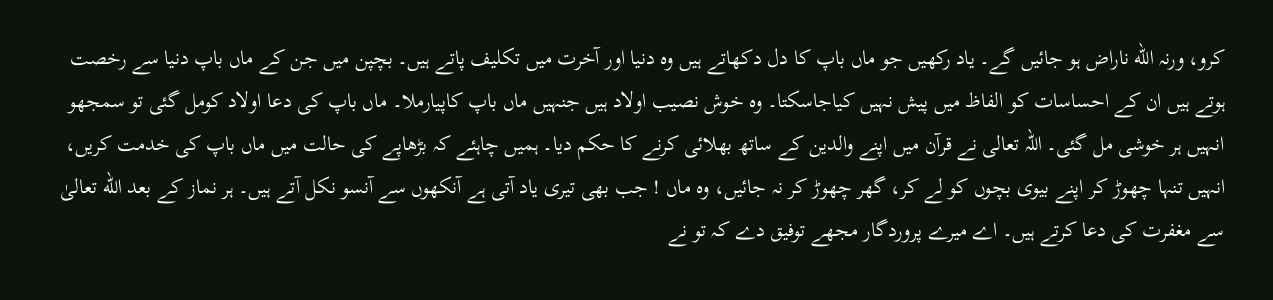کرو، ورنہ الله ناراض ہو جائیں گے۔ یاد رکھیں جو ماں باپ کا دل دکھاتے ہیں وہ دنیا اور آخرت میں تکلیف پاتے ہیں۔ بچپن میں جن کے ماں باپ دنیا سے رخصت ہوتے ہیں ان کے احساسات کو الفاظ میں پیش نہیں کیاجاسکتا۔ وہ خوش نصیب اولاد ہیں جنہیں ماں باپ کاپیارملا۔ ماں باپ کی دعا اولاد کومل گئی تو سمجھو انہیں ہر خوشی مل گئی۔ اللہ تعالی نے قرآن میں اپنے والدین کے ساتھ بھلائی کرنے کا حکم دیا۔ ہمیں چاہئے کہ بڑھاپے کی حالت میں ماں باپ کی خدمت کریں، انہیں تنہا چھوڑ کر اپنے بیوی بچوں کو لے کر، گھر چھوڑ کر نہ جائیں، وہ ماں ! جب بھی تیری یاد آتی ہے آنکھوں سے آنسو نکل آتے ہیں۔ ہر نماز کے بعد الله تعالیٰ سے مغفرت کی دعا کرتے ہیں۔ اے میرے پروردگار مجھے توفیق دے کہ تو نے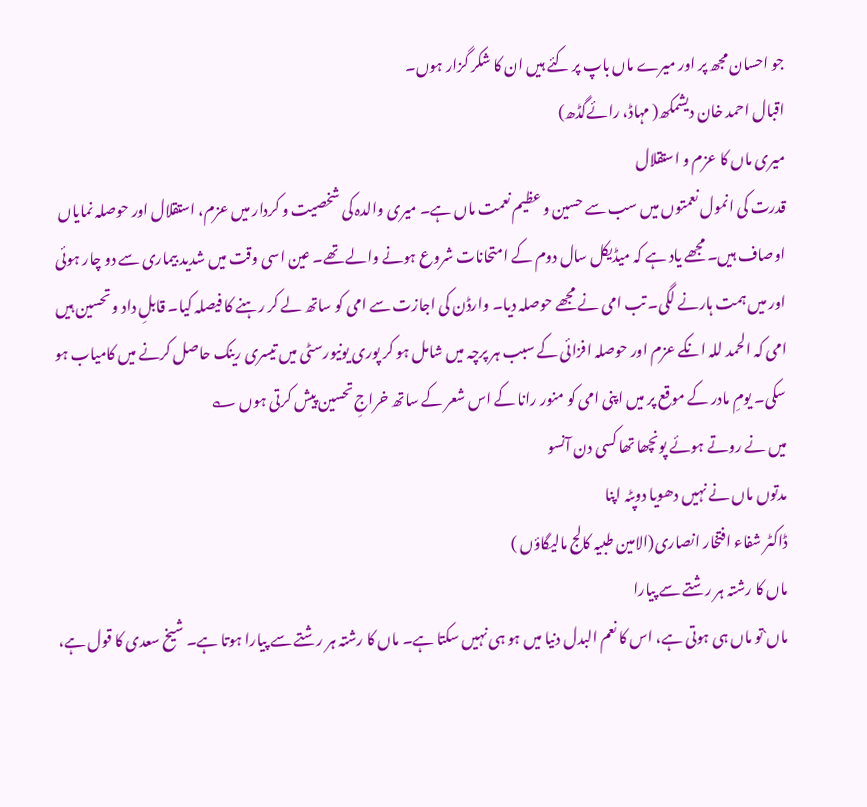جو احسان مجھ پر اور میرے ماں باپ پر کئے ہیں ان کا شکر گزار ہوں۔
اقبال احمد خان دیشمکھ( مہاڈ، رائےگڈھ)
میری ماں کا عزم و استقلال
قدرت کی انمول نعمتوں میں سب سے حسین و عظیم نعمت ماں ہے۔ میری والدہ کی شخصیت و کردار میں عزم، استقلال اور حوصلہ نمایاں اوصاف ہیں۔ مجھے یاد ہے کہ میڈیکل سال دوم کے امتحانات شروع ہونے والے تھے۔ عین اسی وقت میں شدید بیماری سے دو چار ہوئی اور میں ہمت ہارنے لگی۔ تب امی نے مجھے حوصلہ دیا۔ وارڈن کی اجازت سے امی کو ساتھ لے کر رہنے کا فیصلہ کیا۔ قابلِ داد و تحسین ہیں امی کہ الحمد للہ انکے عزم اور حوصلہ افزائی کے سبب ہر پرچہ میں شامل ہو کر پوری یونیورسٹی میں تیسری رینک حاصل کرنے میں کامیاب ہو سکی۔ یومِ مادر کے موقع پر میں اپنی امی کو منور رانا کے اس شعر کے ساتھ خراجِ تحسین پیش کرتی ہوں ؎
میں نے روتے ہوئے پونچھا تھا کسی دن آنسو
مدتوں ماں نے نہیں دھویا دوپٹہ اپنا
ڈاکٹر شفاء افتخار انصاری(الامین طبیہ کالج مالیگاؤں )
ماں کا رشتہ ہر رشتے سے پیارا
ماں`تو ماں ہی ہوتی ہے، اس کا نعم البدل دنیا میں ہو ہی نہیں سکتا ہے۔ ماں کا رشتہ ہر رشتے سے پیارا ہوتا ہے۔ شیخ سعدی کا قول ہے،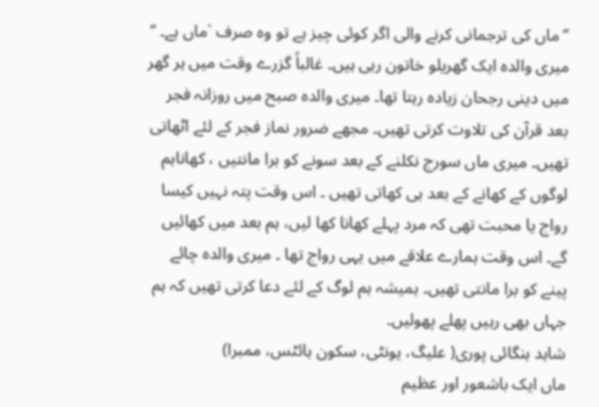’’ماں کی ترجمانی کرنے والی اگر کوئی چیز ہے تو وہ صرف `ماں ہے۔ ‘‘
میری والدہ ایک گھریلو خاتون رہی ہیں۔ غالباً گزرے وقت میں ہر گھر میں دینی رجحان زیادہ رہتا تھا۔ میری والدہ صبح میں روزانہ فجر بعد قرآن کی تلاوت کرتی تھیں۔ مجھے ضرور نماز فجر کے لئے اٹھاتی تھیں۔ میری ماں سورج نکلنے کے بعد سونے کو برا مانتیں ، کھاناہم لوگوں کے کھانے کے بعد ہی کھاتی تھیں ۔ اس وقت پتہ نہیں کیسا رواج یا محبت تھی کہ مرد پہلے کھانا کھا لیں، ہم بعد میں کھائیں گے۔ اس وقت ہمارے علاقے میں یہی رواج تھا ۔ میری والدہ چائے پینے کو برا مانتی تھیں۔ ہمیشہ ہم لوگ کے لئے دعا کرتی تھیں کہ ہم جہاں بھی رہیں پھلے پھولیں۔
شاہد ہنگائی پوری( علیگ، یونٹی، سکون ہائٹس، ممبرا)
ماں ایک باشعور اور عظیم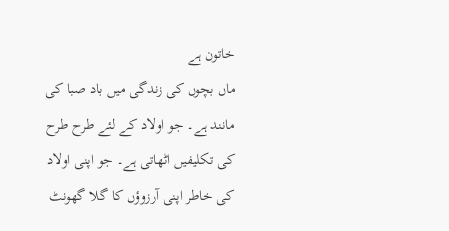خاتون ہے
ماں بچوں کی زندگی میں باد صبا کی مانند ہے۔ جو اولاد کے لئے طرح طرح کی تکلیفیں اٹھاتی ہے۔ جو اپنی اولاد کی خاطر اپنی آرزوؤں کا گلا گھونٹ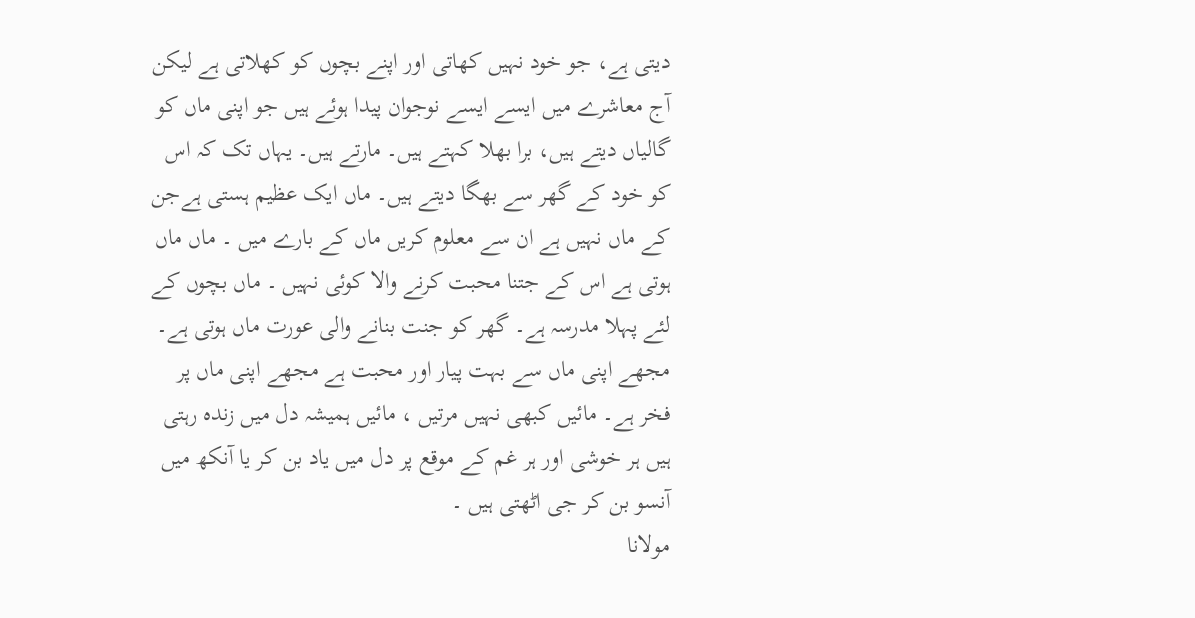دیتی ہے، جو خود نہیں کھاتی اور اپنے بچوں کو کھلاتی ہے لیکن آج معاشرے میں ایسے ایسے نوجوان پیدا ہوئے ہیں جو اپنی ماں کو گالیاں دیتے ہیں، برا بھلا کہتے ہیں۔ مارتے ہیں۔ یہاں تک کہ اس کو خود کے گھر سے بھگا دیتے ہیں۔ ماں ایک عظیم ہستی ہےجن کے ماں نہیں ہے ان سے معلوم کریں ماں کے بارے میں ۔ ماں ماں ہوتی ہے اس کے جتنا محبت کرنے والا کوئی نہیں ۔ ماں بچوں کے لئے پہلا مدرسہ ہے۔ گھر کو جنت بنانے والی عورت ماں ہوتی ہے۔ مجھے اپنی ماں سے بہت پیار اور محبت ہے مجھے اپنی ماں پر فخر ہے۔ مائیں کبھی نہیں مرتیں ، مائیں ہمیشہ دل میں زندہ رہتی ہیں ہر خوشی اور ہر غم کے موقع پر دل میں یاد بن کر یا آنکھ میں آنسو بن کر جی اٹھتی ہیں ۔
مولانا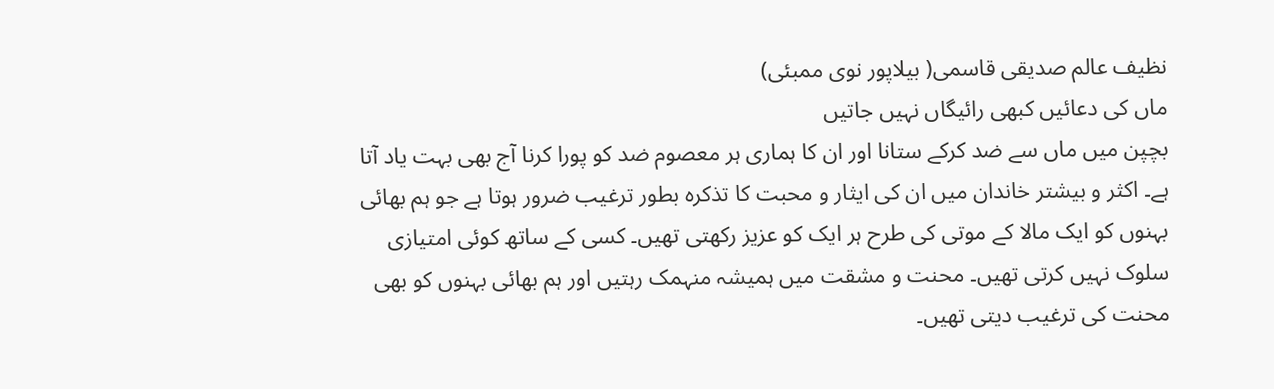نظیف عالم صدیقی قاسمی( بیلاپور نوی ممبئی)
ماں کی دعائیں کبھی رائیگاں نہیں جاتیں
بچپن میں ماں سے ضد کرکے ستانا اور ان کا ہماری ہر معصوم ضد کو پورا کرنا آج بھی بہت یاد آتا ہے۔ اکثر و بیشتر خاندان میں ان کی ایثار و محبت کا تذکرہ بطور ترغیب ضرور ہوتا ہے جو ہم بھائی بہنوں کو ایک مالا کے موتی کی طرح ہر ایک کو عزیز رکھتی تھیں۔ کسی کے ساتھ کوئی امتیازی سلوک نہیں کرتی تھیں۔ محنت و مشقت میں ہمیشہ منہمک رہتیں اور ہم بھائی بہنوں کو بھی محنت کی ترغیب دیتی تھیں۔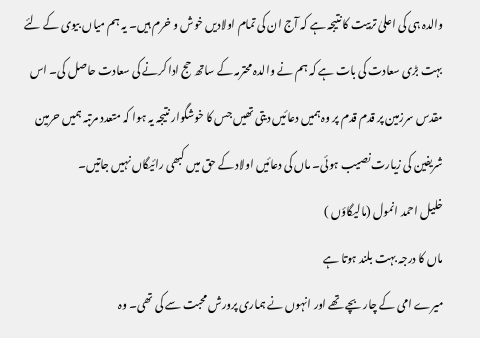والدہ ہی کی اعلیٰ تربیت کا نتیجہ ہے کہ آج ان کی تمام اولادیں خوش و خرم ہیں۔ یہ ہم میاں بیوی کے لئے بہت بڑی سعادت کی بات ہے کہ ہم نے والدہ محترمہ کے ساتھ حج ادا کرنے کی سعادت حاصل کی۔ اس مقدس سرزمین پر قدم قدم پر وہ ہمیں دعائیں دیتی تھیں جس کا خوشگوار نتیجہ یہ ہوا کہ متعدد مرتبہ ہمیں حرمین شریفین کی زیارت نصیب ہوئی۔ ماں کی دعائیں اولاد کے حق میں کبھی رائیگاں نہیں جاتیں۔
خلیل احمد انمول (مالیگاؤں )
ماں کا درجہ بہت بلند ہوتا ہے
میرے امی کے چار بچے تھے اور انہوں نے ہماری پرورش محبت سے کی تھی۔ وہ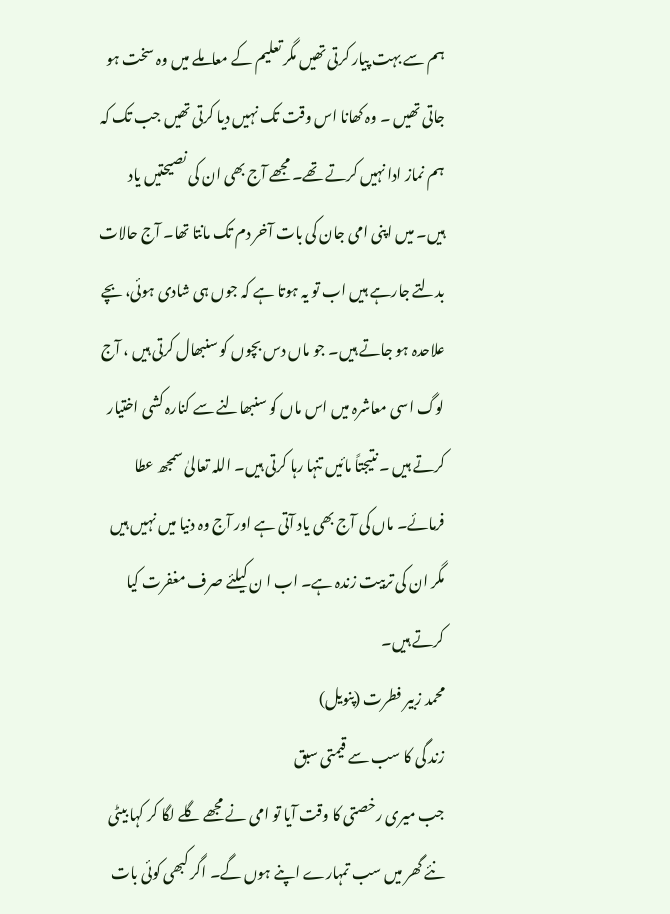ہم سے بہت پیار کرتی تھیں مگر تعلیم کے معاملے میں وہ سخت ہو جاتی تھیں ۔ وہ کھانا اس وقت تک نہیں دیا کرتی تھیں جب تک کہ ہم نماز ادا نہیں کرتے تھے۔ مجھے آج بھی ان کی نصیحتیں یاد ہیں۔ میں اپنی امی جان کی بات آخر دم تک مانتا تھا۔ آج حالات بدلتے جارہے ہیں اب تو یہ ہوتا ہے کہ جوں ہی شادی ہوئی، بچے علاحدہ ہو جاتے ہیں۔ جو ماں دس بچوں کو سنبھال کرتی ہیں ، آج لوگ اسی معاشرہ میں اس ماں کو سنبھالنے سے کنارہ کشی اختیار کرتے ہیں ۔ نتیجتاً مائیں تنہا رہا کرتی ہیں۔ اللہ تعالیٰ سمجھ عطا فرمائے۔ ماں کی آج بھی یاد آتی ہے اور آج وہ دنیا میں نہیں ہیں مگر ان کی تربیت زندہ ہے۔ اب ا ن کیلئے صرف مغفرت کیا کرتے ہیں۔
محمد زبیر فطرت (پنویل)
زند گی کا سب سے قیمتی سبق
جب میری رخصتی کا وقت آیا تو امی نے مجھے گلے لگا کر کہا بیٹی نئے گھر میں سب تمہارے اپنے ہوں گے۔ اگر کبھی کوئی بات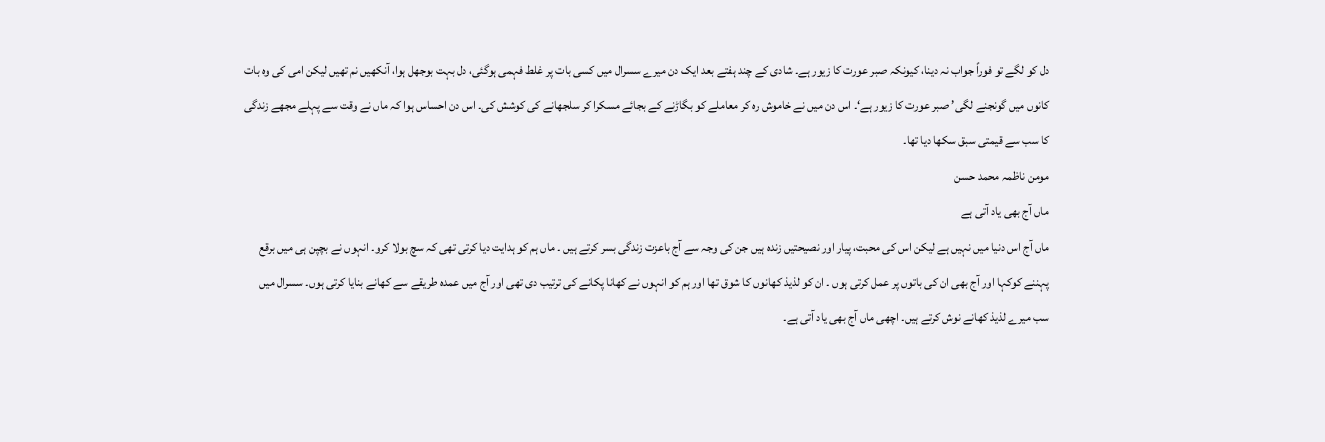دل کو لگے تو فوراً جواب نہ دینا، کیونکہ صبر عورت کا زیور ہے۔ شادی کے چند ہفتے بعد ایک دن میرے سسرال میں کسی بات پر غلط فہمی ہوگئی، دل بہت بوجھل ہوا، آنکھیں نم تھیں لیکن امی کی وہ بات کانوں میں گونجنے لگی’ صبر عورت کا زیور ہے‘۔ اس دن میں نے خاموش رہ کر معاملے کو بگاڑنے کے بجائے مسکرا کر سلجھانے کی کوشش کی۔ اس دن احساس ہوا کہ ماں نے وقت سے پہلے مجھے زندگی کا سب سے قیمتی سبق سکھا دیا تھا۔
مومن ناظمہ محمد حسن
ماں آج بھی یاد آتی ہے
ماں آج اس دنیا میں نہیں ہے لیکن اس کی محبت، پیار اور نصیحتیں زندہ ہیں جن کی وجہ سے آج باعزت زندگی بسر کرتے ہیں ۔ ماں ہم کو ہدایت دیا کرتی تھی کہ سچ بولا کرو۔ انہوں نے بچپن ہی میں برقع پہننے کوکہا اور آج بھی ان کی باتوں پر عمل کرتی ہوں ۔ ان کو لذیذ کھانوں کا شوق تھا اور ہم کو انہوں نے کھانا پکانے کی ترتیب دی تھی اور آج میں عمدہ طریقے سے کھانے بنایا کرتی ہوں۔ سسرال میں سب میرے لذیذ کھانے نوش کرتے ہیں۔ اچھی ماں آج بھی یاد آتی ہے۔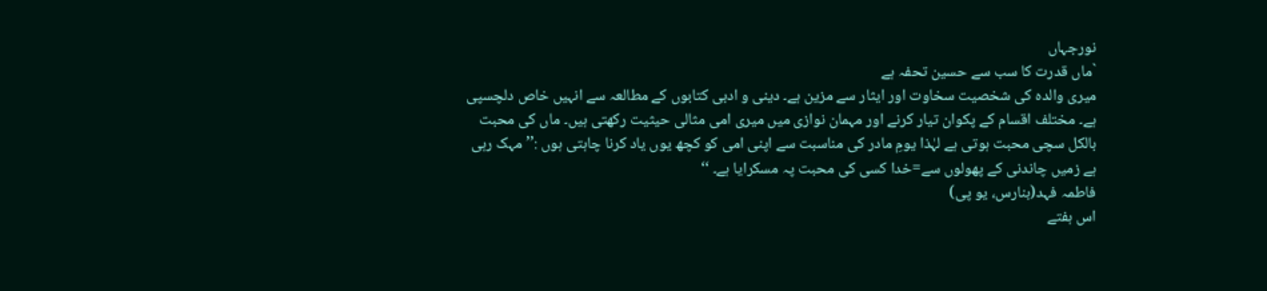نورجہاں
`ماں قدرت کا سب سے حسین تحفہ ہے
میری والدہ کی شخصیت سخاوت اور ایثار سے مزین ہے۔ دینی و ادبی کتابوں کے مطالعہ سے انہیں خاص دلچسپی ہے۔ مختلف اقسام کے پکوان تیار کرنے اور مہمان نوازی میں میری امی مثالی حیثیت رکھتی ہیں۔ ماں کی محبت بالکل سچی محبت ہوتی ہے لہٰذا یومِ مادر کی مناسبت سے اپنی امی کو کچھ یوں یاد کرنا چاہتی ہوں :’’مہک رہی ہے زمیں چاندنی کے پھولوں سے=خدا کسی کی محبت پہ مسکرایا ہے۔ ‘‘
فاطمہ فہد(بنارس، یو پی)
اس ہفتے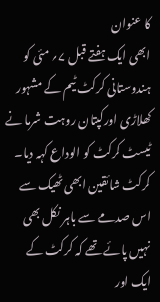کا عنوان
ابھی ایک ہفتے قبل ۷؍ مئی کو ہندوستانی کرکٹ ٹیم کے مشہور کھلاڑی اورکپتان روہت شرما نے ٹیسٹ کرکٹ کو الوداع کہہ دیا۔ کرکٹ شائقین ابھی ٹھیک سے اس صدمے سے باہر نکل بھی نہیں پائے تھے کہ کرکٹ کے ایک اور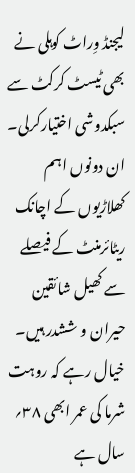لیجنڈ وِراٹ کوہلی نے بھی ٹیسٹ کرکٹ سے سبکدوشی اختیارکرلی۔ ان دونوں اہم کھلاڑیوں کے اچانک ریٹائرمنٹ کے فیصلے سے کھیل شائقین حیران و ششدر ہیں۔ خیال رہے کہ روہت شرما کی عمر ابھی ۳۸؍ سال ہے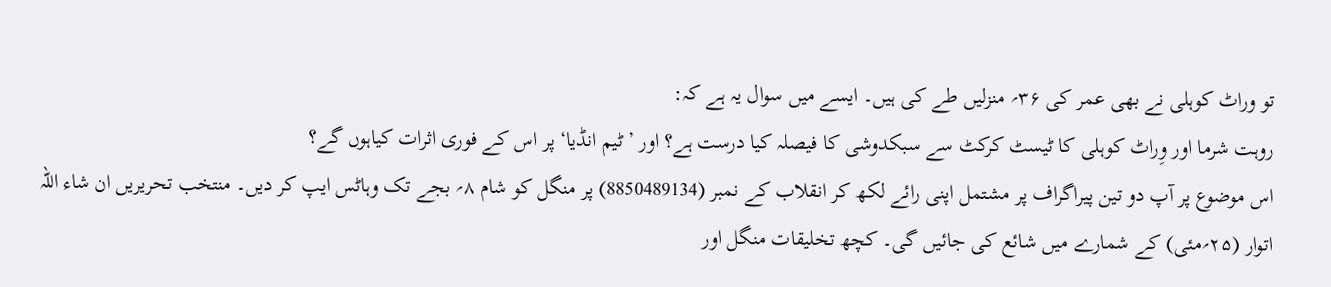تو وراٹ کوہلی نے بھی عمر کی ۳۶؍ منزلیں طے کی ہیں۔ ایسے میں سوال یہ ہے کہ:
روہت شرما اور وِراٹ کوہلی کا ٹیسٹ کرکٹ سے سبکدوشی کا فیصلہ کیا درست ہے؟ اور ’ٹیم انڈیا‘ پر اس کے فوری اثرات کیاہوں گے؟
اس موضوع پر آپ دو تین پیراگراف پر مشتمل اپنی رائے لکھ کر انقلاب کے نمبر (8850489134) پر منگل کو شام ۸؍ بجے تک وہاٹس ایپ کر دیں۔ منتخب تحریریں ان شاء اللہ اتوار (۲۵؍مئی) کے شمارے میں شائع کی جائیں گی۔ کچھ تخلیقات منگل اور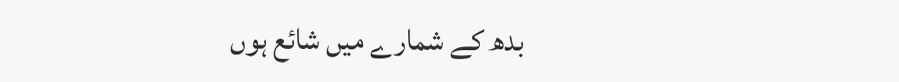بدھ کے شمارے میں شائع ہوں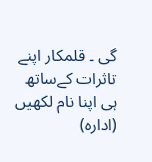گی ۔ قلمکار اپنے تاثرات کےساتھ ہی اپنا نام لکھیں (ادارہ)